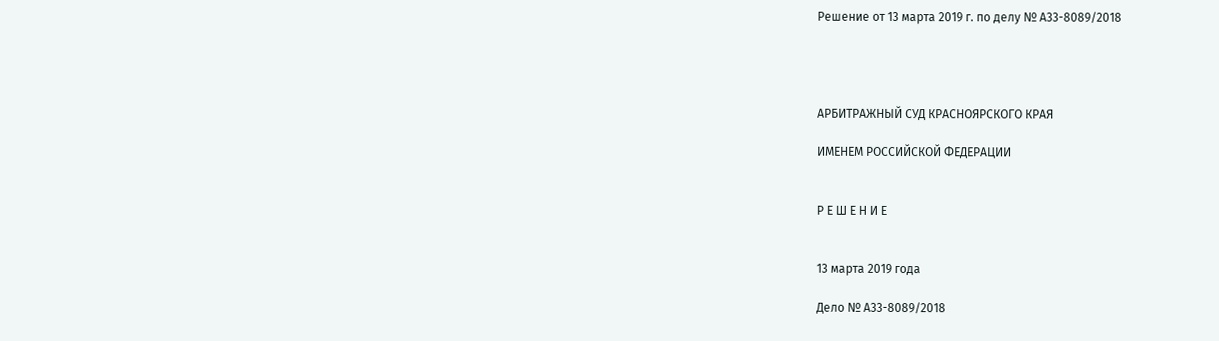Решение от 13 марта 2019 г. по делу № А33-8089/2018




АРБИТРАЖНЫЙ СУД КРАСНОЯРСКОГО КРАЯ

ИМЕНЕМ РОССИЙСКОЙ ФЕДЕРАЦИИ


Р Е Ш Е Н И Е


13 марта 2019 года

Дело № А33-8089/2018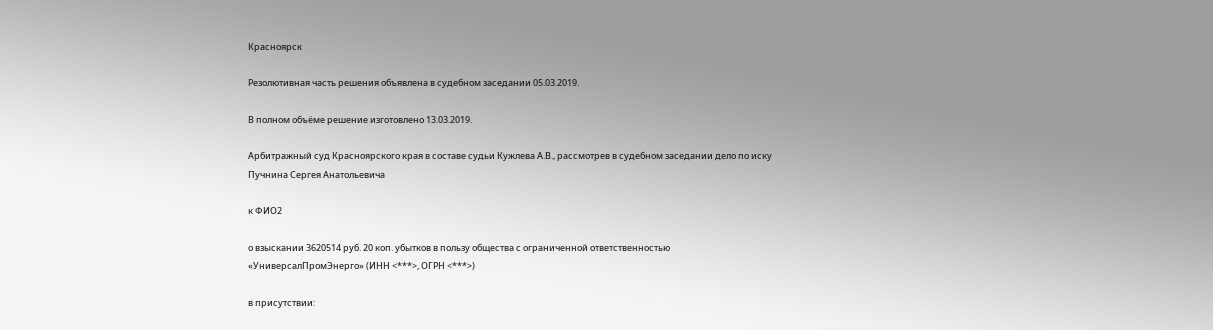Красноярск

Резолютивная часть решения объявлена в судебном заседании 05.03.2019.

В полном объёме решение изготовлено 13.03.2019.

Арбитражный суд Красноярского края в составе судьи Кужлева А.В., рассмотрев в судебном заседании дело по иску Пучнина Сергея Анатольевича

к ФИО2

о взыскании 3620514 руб. 20 коп. убытков в пользу общества с ограниченной ответственностью «УниверсалПромЭнерго» (ИНН <***>, ОГРН <***>)

в присутствии: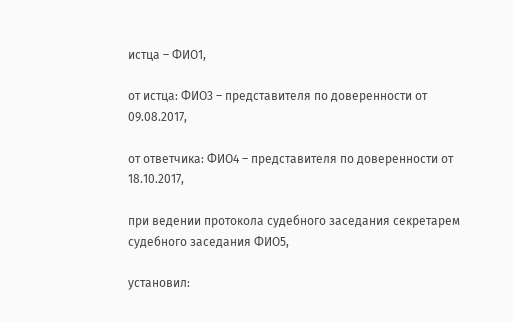истца – ФИО1,

от истца: ФИО3 – представителя по доверенности от 09.08.2017,

от ответчика: ФИО4 – представителя по доверенности от 18.10.2017,

при ведении протокола судебного заседания секретарем судебного заседания ФИО5,

установил: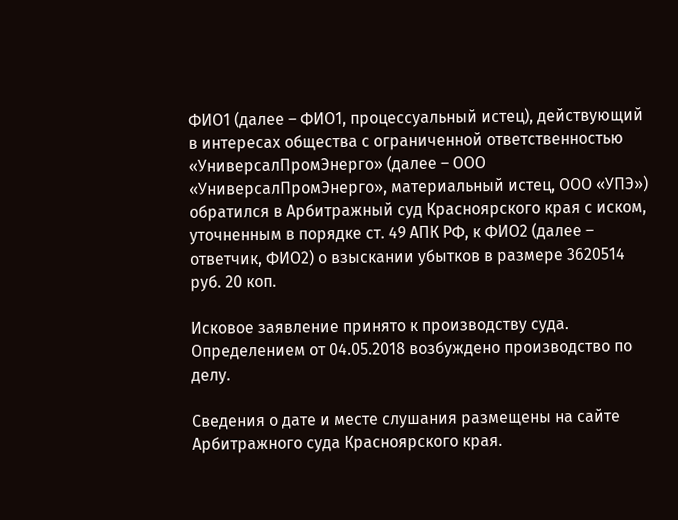ФИО1 (далее – ФИО1, процессуальный истец), действующий в интересах общества с ограниченной ответственностью «УниверсалПромЭнерго» (далее – ООО «УниверсалПромЭнерго», материальный истец, ООО «УПЭ») обратился в Арбитражный суд Красноярского края с иском, уточненным в порядке ст. 49 АПК РФ, к ФИО2 (далее – ответчик, ФИО2) о взыскании убытков в размере 3620514 руб. 20 коп.

Исковое заявление принято к производству суда. Определением от 04.05.2018 возбуждено производство по делу.

Сведения о дате и месте слушания размещены на сайте Арбитражного суда Красноярского края.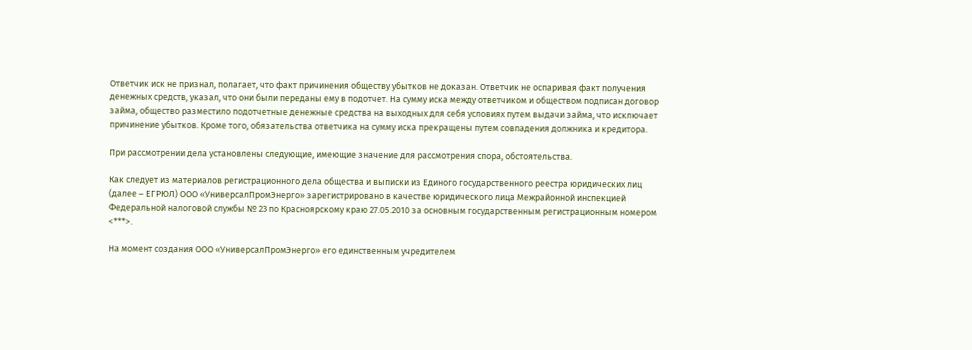Ответчик иск не признал, полагает, что факт причинения обществу убытков не доказан. Ответчик не оспаривая факт получения денежных средств, указал, что они были переданы ему в подотчет. На сумму иска между ответчиком и обществом подписан договор займа, общество разместило подотчетные денежные средства на выходных для себя условиях путем выдачи займа, что исключает причинение убытков. Кроме того, обязательства ответчика на сумму иска прекращены путем совпадения должника и кредитора.

При рассмотрении дела установлены следующие, имеющие значение для рассмотрения спора, обстоятельства.

Как следует из материалов регистрационного дела общества и выписки из Единого государственного реестра юридических лиц (далее – ЕГРЮЛ) ООО «УниверсалПромЭнерго» зарегистрировано в качестве юридического лица Межрайонной инспекцией Федеральной налоговой службы № 23 по Красноярскому краю 27.05.2010 за основным государственным регистрационным номером <***>.

На момент создания ООО «УниверсалПромЭнерго» его единственным учредителем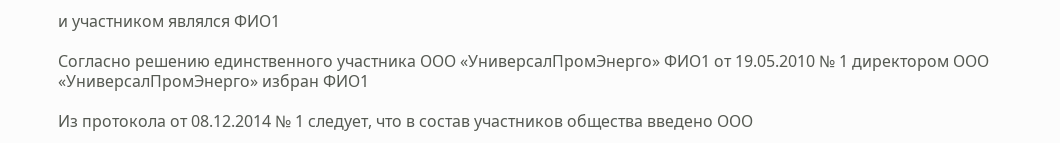и участником являлся ФИО1

Согласно решению единственного участника ООО «УниверсалПромЭнерго» ФИО1 от 19.05.2010 № 1 директором ООО «УниверсалПромЭнерго» избран ФИО1

Из протокола от 08.12.2014 № 1 следует, что в состав участников общества введено ООО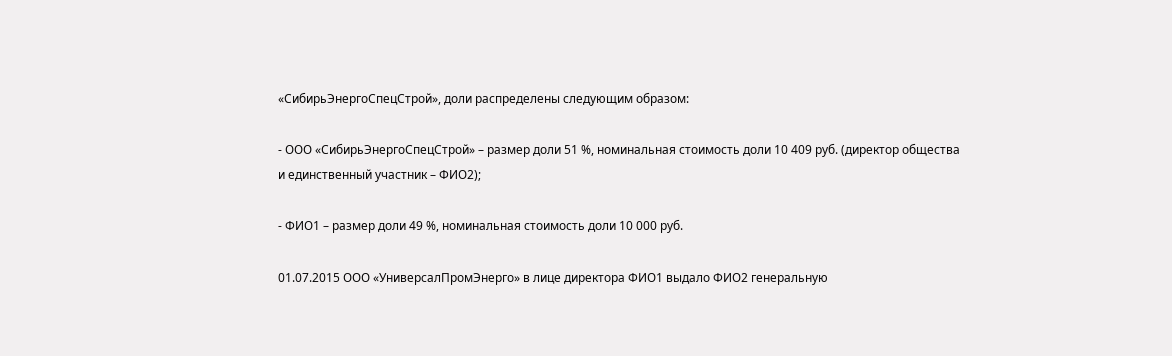«СибирьЭнергоСпецСтрой», доли распределены следующим образом:

- ООО «СибирьЭнергоСпецСтрой» – размер доли 51 %, номинальная стоимость доли 10 409 руб. (директор общества и единственный участник – ФИО2);

- ФИО1 – размер доли 49 %, номинальная стоимость доли 10 000 руб.

01.07.2015 ООО «УниверсалПромЭнерго» в лице директора ФИО1 выдало ФИО2 генеральную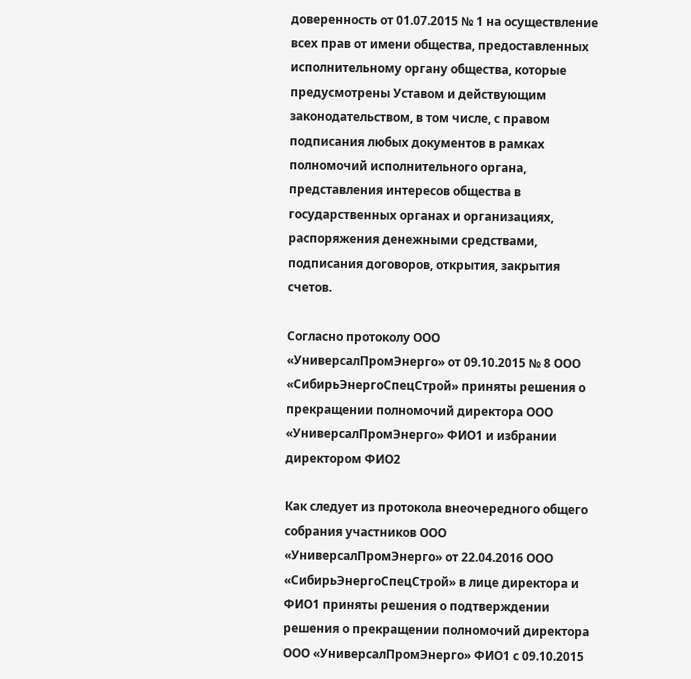доверенность от 01.07.2015 № 1 на осуществление всех прав от имени общества, предоставленных исполнительному органу общества, которые предусмотрены Уставом и действующим законодательством, в том числе, с правом подписания любых документов в рамках полномочий исполнительного органа, представления интересов общества в государственных органах и организациях, распоряжения денежными средствами, подписания договоров, открытия, закрытия счетов.

Согласно протоколу ООО «УниверсалПромЭнерго» от 09.10.2015 № 8 ООО «СибирьЭнергоСпецСтрой» приняты решения о прекращении полномочий директора ООО «УниверсалПромЭнерго» ФИО1 и избрании директором ФИО2

Как следует из протокола внеочередного общего собрания участников ООО «УниверсалПромЭнерго» от 22.04.2016 ООО «СибирьЭнергоСпецСтрой» в лице директора и ФИО1 приняты решения о подтверждении решения о прекращении полномочий директора ООО «УниверсалПромЭнерго» ФИО1 с 09.10.2015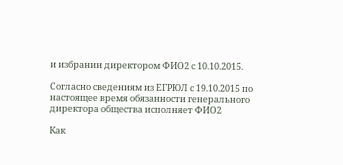и избрании директором ФИО2 с 10.10.2015.

Согласно сведениям из ЕГРЮЛ с 19.10.2015 по настоящее время обязанности генерального директора общества исполняет ФИО2

Как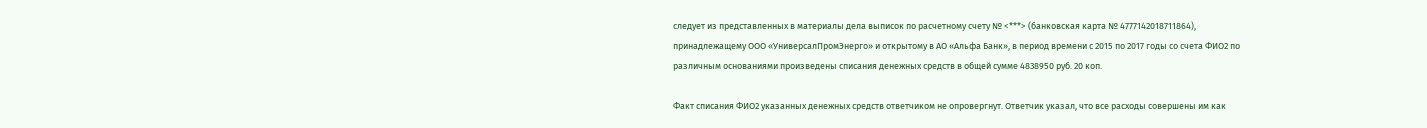следует из представленных в материалы дела выписок по расчетному счету № <***> (банковская карта № 4777142018711864), принадлежащему ООО «УниверсалПромЭнерго» и открытому в АО «Альфа Банк», в период времени с 2015 по 2017 годы со счета ФИО2 по различным основаниями произведены списания денежных средств в общей сумме 4838950 руб. 20 коп.

Факт списания ФИО2 указанных денежных средств ответчиком не опровергнут. Ответчик указал, что все расходы совершены им как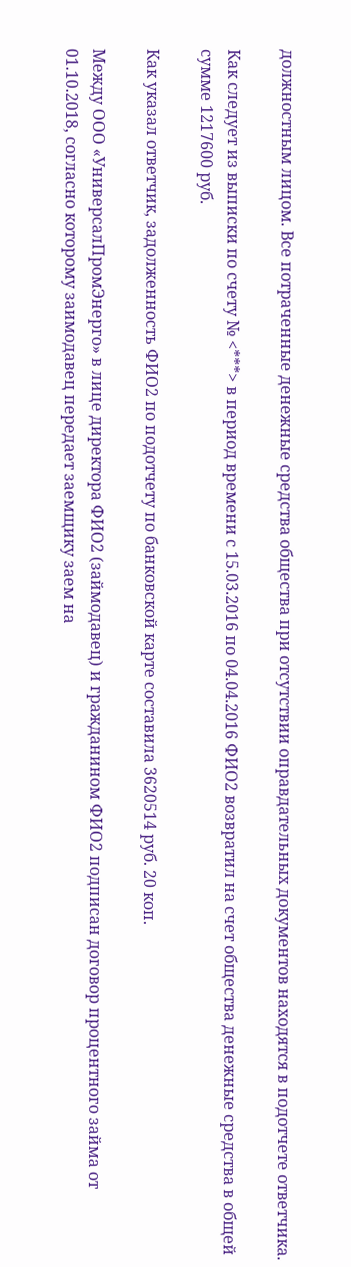должностным лицом. Все потраченные денежные средства общества при отсутствии оправдательных документов находятся в подотчете ответчика.

Как следует из выписки по счету № <***> в период времени с 15.03.2016 по 04.04.2016 ФИО2 возвратил на счет общества денежные средства в общей сумме 1217600 руб.

Как указал ответчик, задолженность ФИО2 по подотчету по банковской карте составила 3620514 руб. 20 коп.

Между ООО «УниверсалПромЭнерго» в лице директора ФИО2 (займодавец) и гражданином ФИО2 подписан договор процентного займа от 01.10.2018, согласно которому заимодавец передает заемщику заем на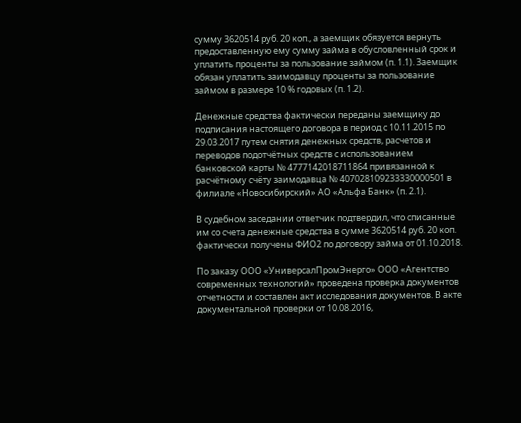сумму 3620514 руб. 20 коп., а заемщик обязуется вернуть предоставленную ему сумму займа в обусловленный срок и уплатить проценты за пользование займом (п. 1.1). Заемщик обязан уплатить заимодавцу проценты за пользование займом в размере 10 % годовых (п. 1.2).

Денежные средства фактически переданы заемщику до подписания настоящего договора в период с 10.11.2015 по 29.03.2017 путем снятия денежных средств, расчетов и переводов подотчётных средств с использованием банковской карты № 4777142018711864 привязанной к расчётному счёту заимодавца № 407028109233330000501 в филиале «Новосибирский» АО «Альфа Банк» (п. 2.1).

В судебном заседании ответчик подтвердил, что списанные им со счета денежные средства в сумме 3620514 руб. 20 коп. фактически получены ФИО2 по договору займа от 01.10.2018.

По заказу ООО «УниверсалПромЭнерго» ООО «Агентство современных технологий» проведена проверка документов отчетности и составлен акт исследования документов. В акте документальной проверки от 10.08.2016,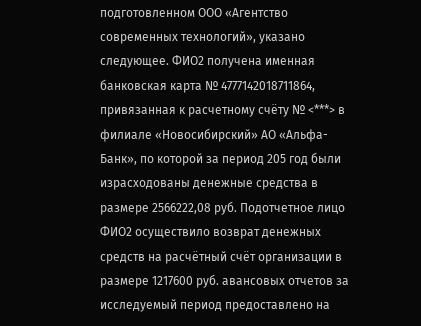подготовленном ООО «Агентство современных технологий», указано следующее. ФИО2 получена именная банковская карта № 4777142018711864, привязанная к расчетному счёту № <***> в филиале «Новосибирский» АО «Альфа-Банк», по которой за период 205 год были израсходованы денежные средства в размере 2566222,08 руб. Подотчетное лицо ФИО2 осуществило возврат денежных средств на расчётный счёт организации в размере 1217600 руб. авансовых отчетов за исследуемый период предоставлено на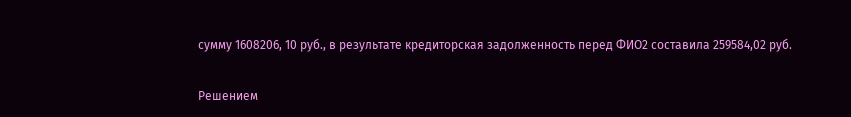сумму 1608206, 10 руб., в результате кредиторская задолженность перед ФИО2 составила 259584,02 руб.

Решением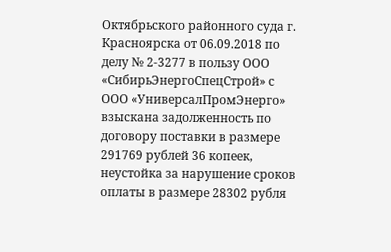Октябрьского районного суда г. Красноярска от 06.09.2018 по делу № 2-3277 в пользу ООО «СибирьЭнергоСпецСтрой» с ООО «УниверсалПромЭнерго» взыскана задолженность по договору поставки в размере 291769 рублей 36 копеек, неустойка за нарушение сроков оплаты в размере 28302 рубля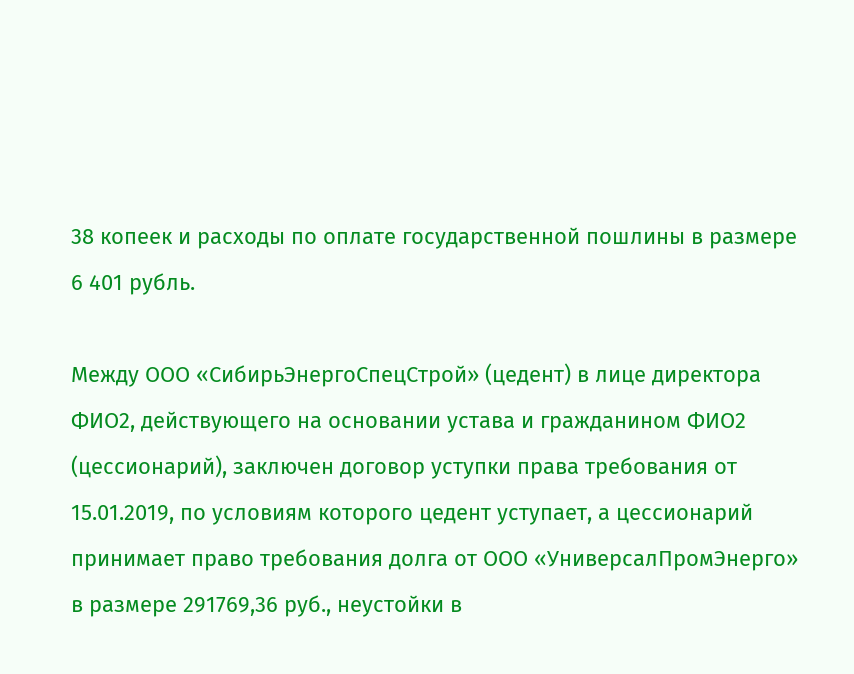38 копеек и расходы по оплате государственной пошлины в размере 6 401 рубль.

Между ООО «СибирьЭнергоСпецСтрой» (цедент) в лице директора ФИО2, действующего на основании устава и гражданином ФИО2 (цессионарий), заключен договор уступки права требования от 15.01.2019, по условиям которого цедент уступает, а цессионарий принимает право требования долга от ООО «УниверсалПромЭнерго» в размере 291769,36 руб., неустойки в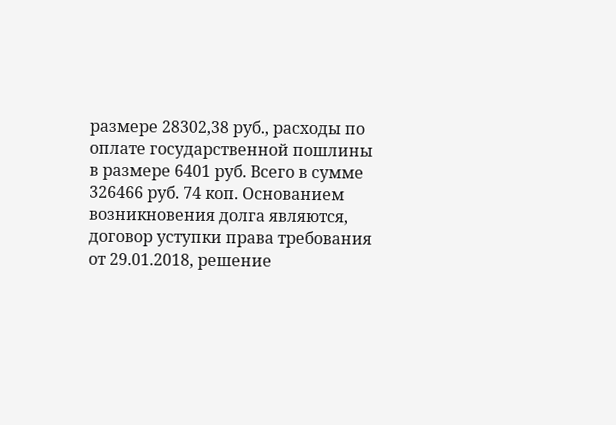размере 28302,38 руб., расходы по оплате государственной пошлины в размере 6401 руб. Всего в сумме 326466 руб. 74 коп. Основанием возникновения долга являются, договор уступки права требования от 29.01.2018, решение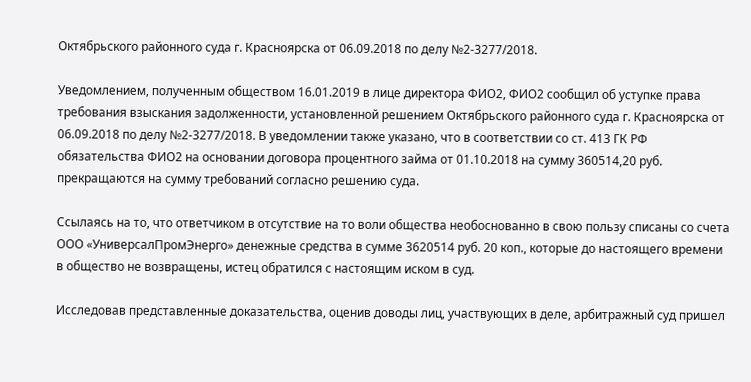Октябрьского районного суда г. Красноярска от 06.09.2018 по делу №2-3277/2018.

Уведомлением, полученным обществом 16.01.2019 в лице директора ФИО2, ФИО2 сообщил об уступке права требования взыскания задолженности, установленной решением Октябрьского районного суда г. Красноярска от 06.09.2018 по делу №2-3277/2018. В уведомлении также указано, что в соответствии со ст. 413 ГК РФ обязательства ФИО2 на основании договора процентного займа от 01.10.2018 на сумму 360514,20 руб. прекращаются на сумму требований согласно решению суда.

Ссылаясь на то, что ответчиком в отсутствие на то воли общества необоснованно в свою пользу списаны со счета ООО «УниверсалПромЭнерго» денежные средства в сумме 3620514 руб. 20 коп., которые до настоящего времени в общество не возвращены, истец обратился с настоящим иском в суд.

Исследовав представленные доказательства, оценив доводы лиц, участвующих в деле, арбитражный суд пришел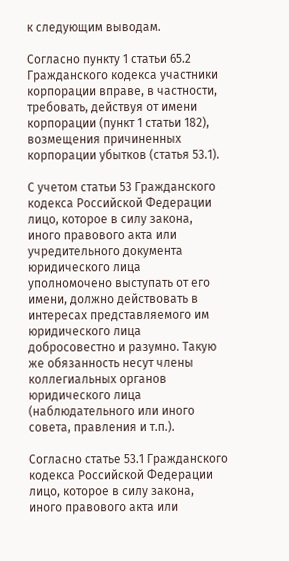к следующим выводам.

Согласно пункту 1 статьи 65.2 Гражданского кодекса участники корпорации вправе, в частности, требовать, действуя от имени корпорации (пункт 1 статьи 182), возмещения причиненных корпорации убытков (статья 53.1).

С учетом статьи 53 Гражданского кодекса Российской Федерации лицо, которое в силу закона, иного правового акта или учредительного документа юридического лица уполномочено выступать от его имени, должно действовать в интересах представляемого им юридического лица добросовестно и разумно. Такую же обязанность несут члены коллегиальных органов юридического лица (наблюдательного или иного совета, правления и т.п.).

Согласно статье 53.1 Гражданского кодекса Российской Федерации лицо, которое в силу закона, иного правового акта или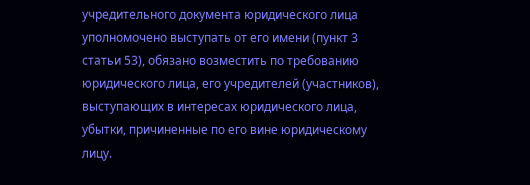учредительного документа юридического лица уполномочено выступать от его имени (пункт 3 статьи 53), обязано возместить по требованию юридического лица, его учредителей (участников), выступающих в интересах юридического лица, убытки, причиненные по его вине юридическому лицу.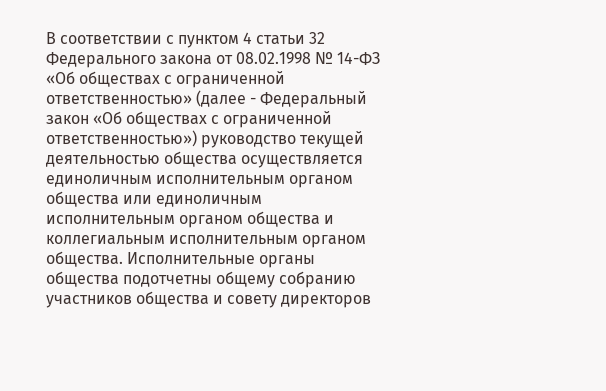В соответствии с пунктом 4 статьи 32 Федерального закона от 08.02.1998 № 14-ФЗ «Об обществах с ограниченной ответственностью» (далее - Федеральный закон «Об обществах с ограниченной ответственностью») руководство текущей деятельностью общества осуществляется единоличным исполнительным органом общества или единоличным исполнительным органом общества и коллегиальным исполнительным органом общества. Исполнительные органы общества подотчетны общему собранию участников общества и совету директоров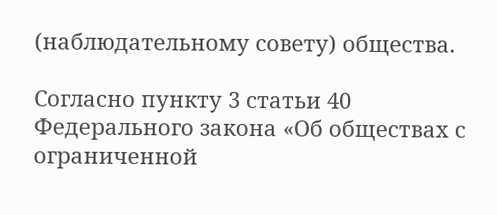(наблюдательному совету) общества.

Согласно пункту 3 статьи 40 Федерального закона «Об обществах с ограниченной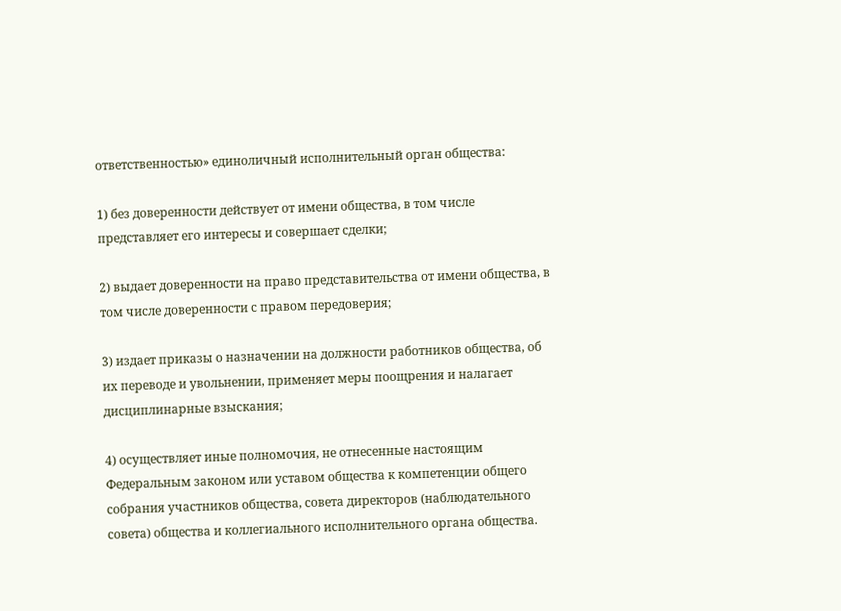ответственностью» единоличный исполнительный орган общества:

1) без доверенности действует от имени общества, в том числе представляет его интересы и совершает сделки;

2) выдает доверенности на право представительства от имени общества, в том числе доверенности с правом передоверия;

3) издает приказы о назначении на должности работников общества, об их переводе и увольнении, применяет меры поощрения и налагает дисциплинарные взыскания;

4) осуществляет иные полномочия, не отнесенные настоящим Федеральным законом или уставом общества к компетенции общего собрания участников общества, совета директоров (наблюдательного совета) общества и коллегиального исполнительного органа общества.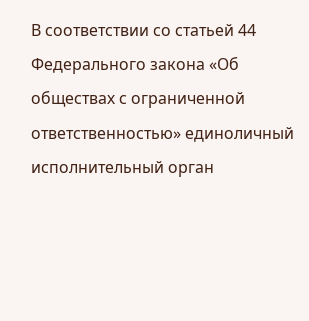В соответствии со статьей 44 Федерального закона «Об обществах с ограниченной ответственностью» единоличный исполнительный орган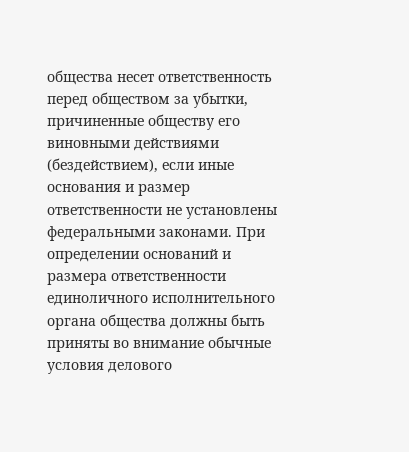общества несет ответственность перед обществом за убытки, причиненные обществу его виновными действиями (бездействием), если иные основания и размер ответственности не установлены федеральными законами. При определении оснований и размера ответственности единоличного исполнительного органа общества должны быть приняты во внимание обычные условия делового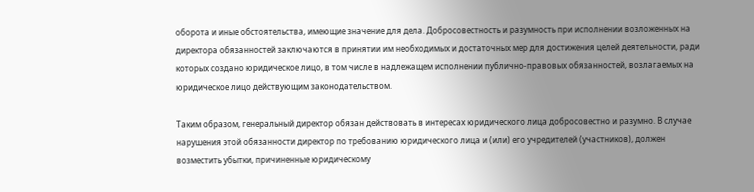оборота и иные обстоятельства, имеющие значение для дела. Добросовестность и разумность при исполнении возложенных на директора обязанностей заключаются в принятии им необходимых и достаточных мер для достижения целей деятельности, ради которых создано юридическое лицо, в том числе в надлежащем исполнении публично-правовых обязанностей, возлагаемых на юридическое лицо действующим законодательством.

Таким образом, генеральный директор обязан действовать в интересах юридического лица добросовестно и разумно. В случае нарушения этой обязанности директор по требованию юридического лица и (или) его учредителей (участников), должен возместить убытки, причиненные юридическому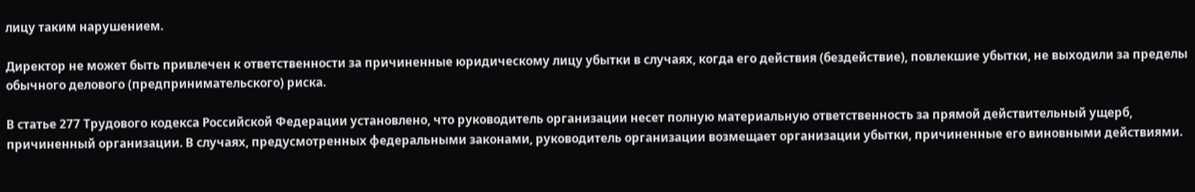лицу таким нарушением.

Директор не может быть привлечен к ответственности за причиненные юридическому лицу убытки в случаях, когда его действия (бездействие), повлекшие убытки, не выходили за пределы обычного делового (предпринимательского) риска.

В статье 277 Трудового кодекса Российской Федерации установлено, что руководитель организации несет полную материальную ответственность за прямой действительный ущерб, причиненный организации. В случаях, предусмотренных федеральными законами, руководитель организации возмещает организации убытки, причиненные его виновными действиями.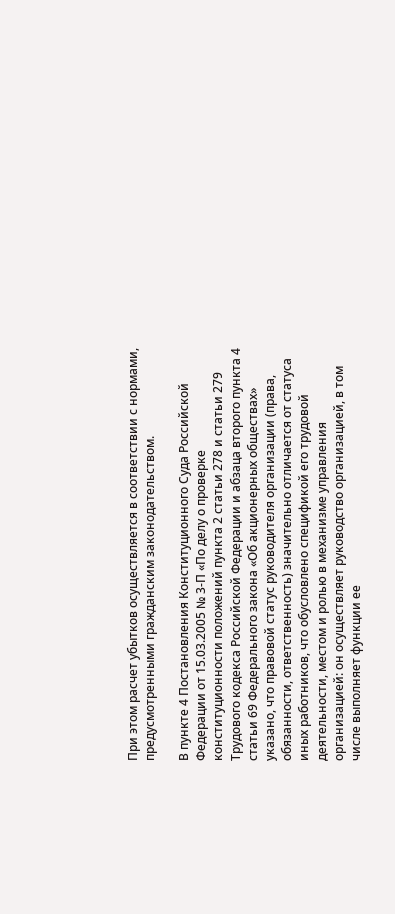При этом расчет убытков осуществляется в соответствии с нормами, предусмотренными гражданским законодательством.

В пункте 4 Постановления Конституционного Суда Российской Федерации от 15.03.2005 № 3-П «По делу о проверке конституционности положений пункта 2 статьи 278 и статьи 279 Трудового кодекса Российской Федерации и абзаца второго пункта 4 статьи 69 Федерального закона «Об акционерных обществах» указано, что правовой статус руководителя организации (права, обязанности, ответственность) значительно отличается от статуса иных работников, что обусловлено спецификой его трудовой деятельности, местом и ролью в механизме управления организацией: он осуществляет руководство организацией, в том числе выполняет функции ее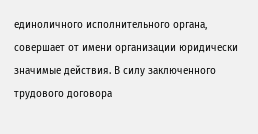единоличного исполнительного органа, совершает от имени организации юридически значимые действия. В силу заключенного трудового договора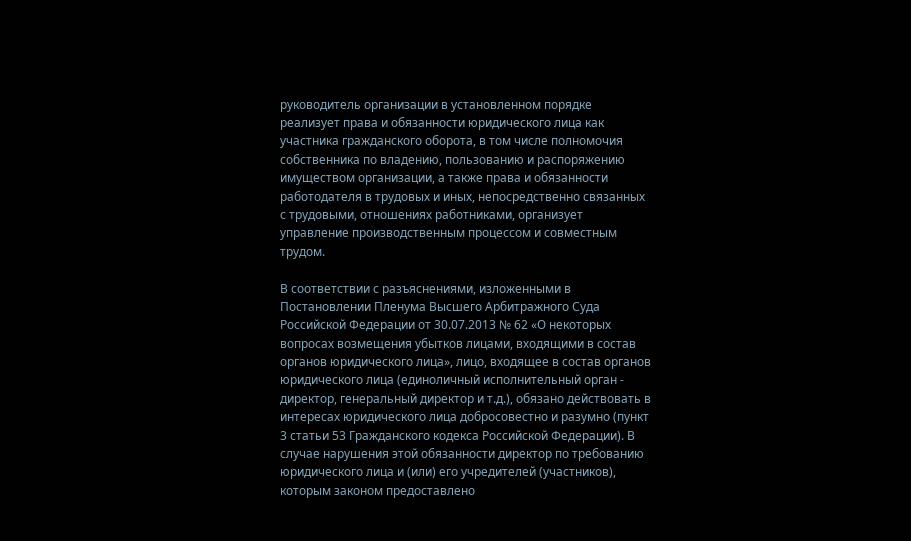руководитель организации в установленном порядке реализует права и обязанности юридического лица как участника гражданского оборота, в том числе полномочия собственника по владению, пользованию и распоряжению имуществом организации, а также права и обязанности работодателя в трудовых и иных, непосредственно связанных с трудовыми, отношениях работниками, организует управление производственным процессом и совместным трудом.

В соответствии с разъяснениями, изложенными в Постановлении Пленума Высшего Арбитражного Суда Российской Федерации от 30.07.2013 № 62 «О некоторых вопросах возмещения убытков лицами, входящими в состав органов юридического лица», лицо, входящее в состав органов юридического лица (единоличный исполнительный орган - директор, генеральный директор и т.д.), обязано действовать в интересах юридического лица добросовестно и разумно (пункт 3 статьи 53 Гражданского кодекса Российской Федерации). В случае нарушения этой обязанности директор по требованию юридического лица и (или) его учредителей (участников), которым законом предоставлено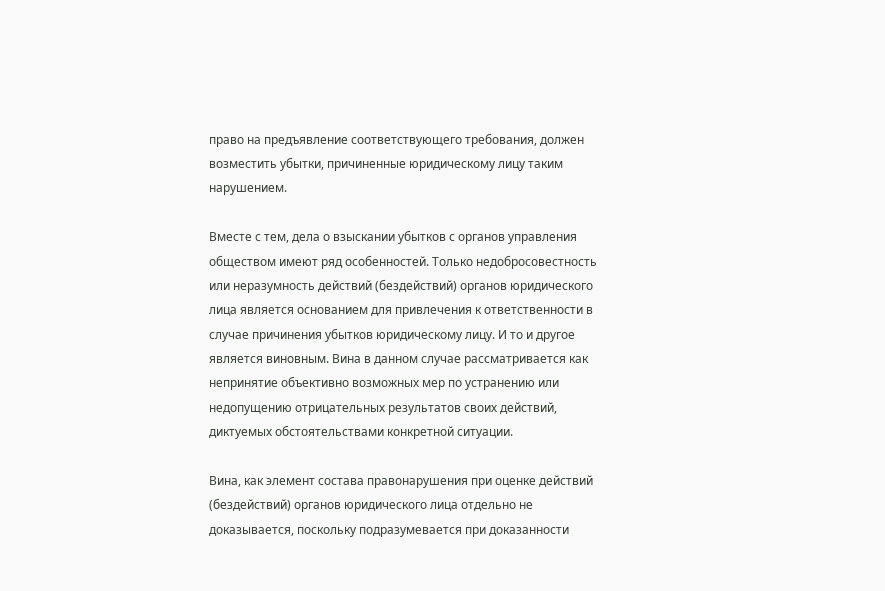право на предъявление соответствующего требования, должен возместить убытки, причиненные юридическому лицу таким нарушением.

Вместе с тем, дела о взыскании убытков с органов управления обществом имеют ряд особенностей. Только недобросовестность или неразумность действий (бездействий) органов юридического лица является основанием для привлечения к ответственности в случае причинения убытков юридическому лицу. И то и другое является виновным. Вина в данном случае рассматривается как непринятие объективно возможных мер по устранению или недопущению отрицательных результатов своих действий, диктуемых обстоятельствами конкретной ситуации.

Вина, как элемент состава правонарушения при оценке действий (бездействий) органов юридического лица отдельно не доказывается, поскольку подразумевается при доказанности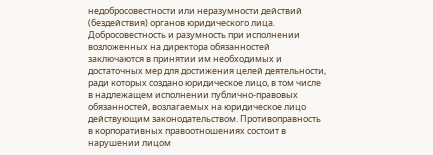недобросовестности или неразумности действий (бездействия) органов юридического лица. Добросовестность и разумность при исполнении возложенных на директора обязанностей заключаются в принятии им необходимых и достаточных мер для достижения целей деятельности, ради которых создано юридическое лицо, в том числе в надлежащем исполнении публично-правовых обязанностей, возлагаемых на юридическое лицо действующим законодательством. Противоправность в корпоративных правоотношениях состоит в нарушении лицом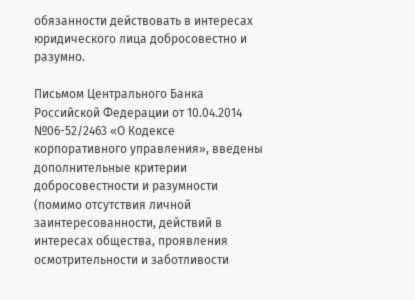обязанности действовать в интересах юридического лица добросовестно и разумно.

Письмом Центрального Банка Российской Федерации от 10.04.2014 №06-52/2463 «О Кодексе корпоративного управления», введены дополнительные критерии добросовестности и разумности (помимо отсутствия личной заинтересованности, действий в интересах общества, проявления осмотрительности и заботливости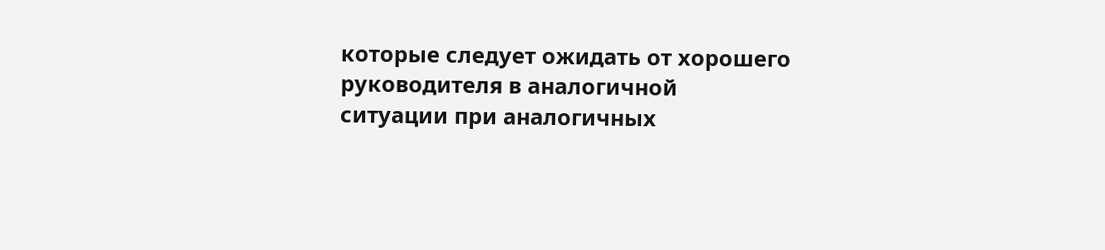которые следует ожидать от хорошего руководителя в аналогичной ситуации при аналогичных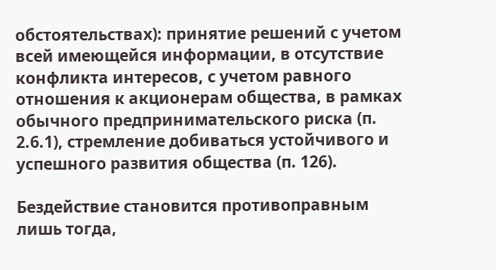обстоятельствах): принятие решений с учетом всей имеющейся информации, в отсутствие конфликта интересов, с учетом равного отношения к акционерам общества, в рамках обычного предпринимательского риска (п. 2.6.1), стремление добиваться устойчивого и успешного развития общества (п. 126).

Бездействие становится противоправным лишь тогда,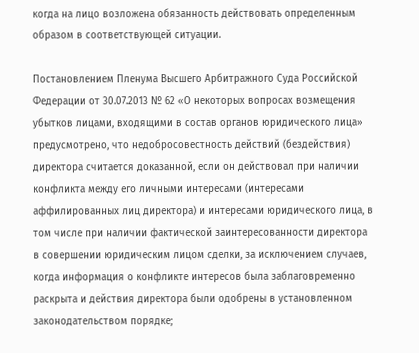когда на лицо возложена обязанность действовать определенным образом в соответствующей ситуации.

Постановлением Пленума Высшего Арбитражного Суда Российской Федерации от 30.07.2013 № 62 «О некоторых вопросах возмещения убытков лицами, входящими в состав органов юридического лица» предусмотрено, что недобросовестность действий (бездействия) директора считается доказанной, если он действовал при наличии конфликта между его личными интересами (интересами аффилированных лиц директора) и интересами юридического лица, в том числе при наличии фактической заинтересованности директора в совершении юридическим лицом сделки, за исключением случаев, когда информация о конфликте интересов была заблаговременно раскрыта и действия директора были одобрены в установленном законодательством порядке;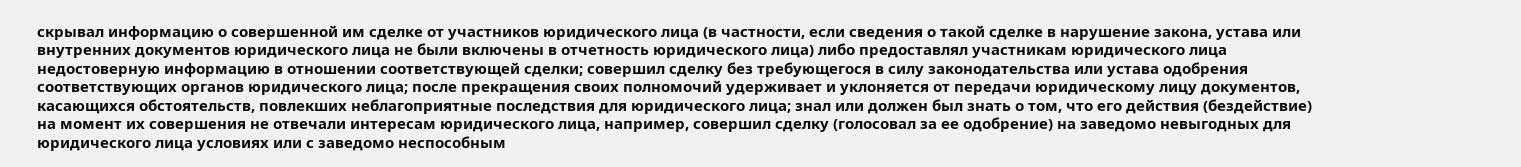скрывал информацию о совершенной им сделке от участников юридического лица (в частности, если сведения о такой сделке в нарушение закона, устава или внутренних документов юридического лица не были включены в отчетность юридического лица) либо предоставлял участникам юридического лица недостоверную информацию в отношении соответствующей сделки; совершил сделку без требующегося в силу законодательства или устава одобрения соответствующих органов юридического лица; после прекращения своих полномочий удерживает и уклоняется от передачи юридическому лицу документов, касающихся обстоятельств, повлекших неблагоприятные последствия для юридического лица; знал или должен был знать о том, что его действия (бездействие) на момент их совершения не отвечали интересам юридического лица, например, совершил сделку (голосовал за ее одобрение) на заведомо невыгодных для юридического лица условиях или с заведомо неспособным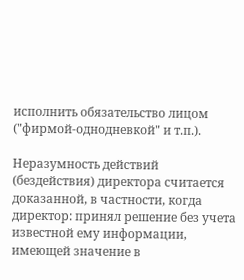исполнить обязательство лицом ("фирмой-однодневкой" и т.п.).

Неразумность действий (бездействия) директора считается доказанной, в частности, когда директор: принял решение без учета известной ему информации, имеющей значение в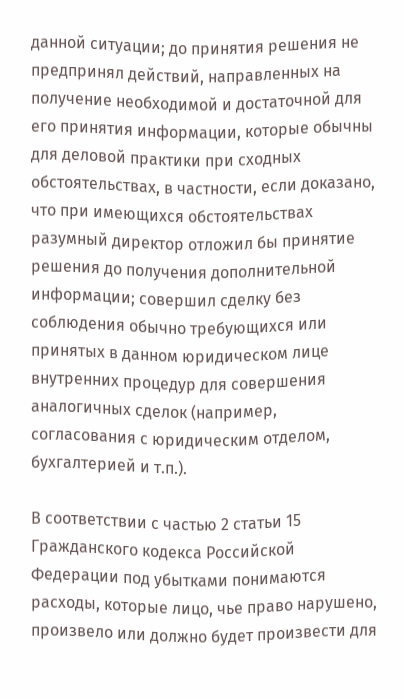данной ситуации; до принятия решения не предпринял действий, направленных на получение необходимой и достаточной для его принятия информации, которые обычны для деловой практики при сходных обстоятельствах, в частности, если доказано, что при имеющихся обстоятельствах разумный директор отложил бы принятие решения до получения дополнительной информации; совершил сделку без соблюдения обычно требующихся или принятых в данном юридическом лице внутренних процедур для совершения аналогичных сделок (например, согласования с юридическим отделом, бухгалтерией и т.п.).

В соответствии с частью 2 статьи 15 Гражданского кодекса Российской Федерации под убытками понимаются расходы, которые лицо, чье право нарушено, произвело или должно будет произвести для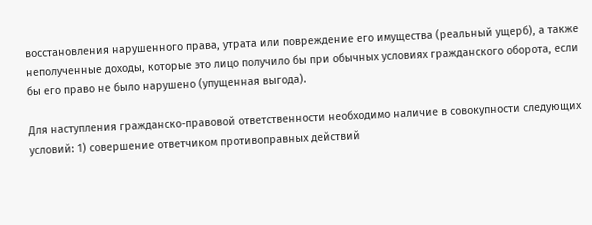восстановления нарушенного права, утрата или повреждение его имущества (реальный ущерб), а также неполученные доходы, которые это лицо получило бы при обычных условиях гражданского оборота, если бы его право не было нарушено (упущенная выгода).

Для наступления гражданско-правовой ответственности необходимо наличие в совокупности следующих условий: 1) совершение ответчиком противоправных действий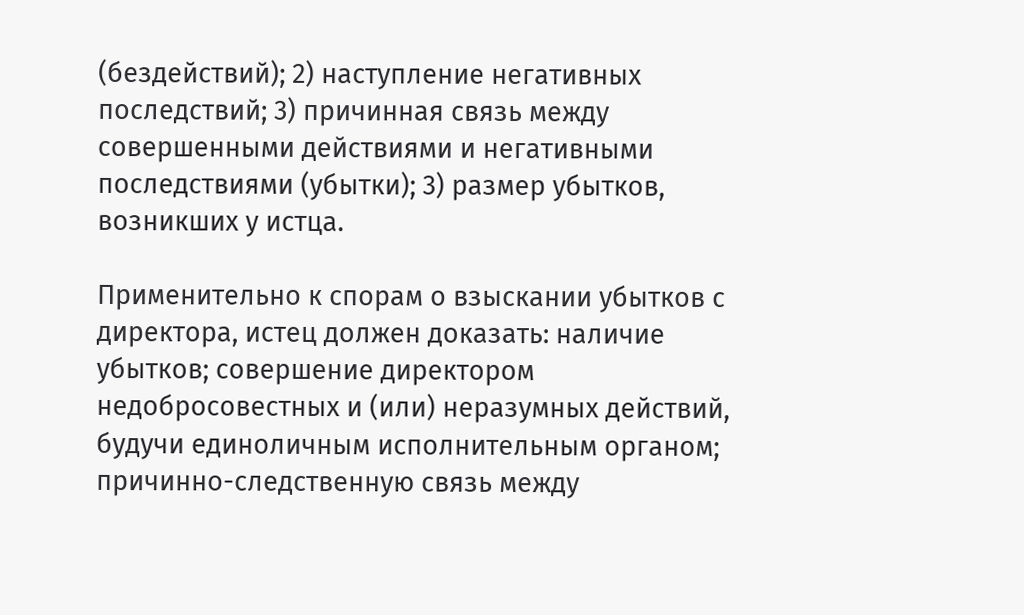(бездействий); 2) наступление негативных последствий; 3) причинная связь между совершенными действиями и негативными последствиями (убытки); 3) размер убытков, возникших у истца.

Применительно к спорам о взыскании убытков с директора, истец должен доказать: наличие убытков; совершение директором недобросовестных и (или) неразумных действий, будучи единоличным исполнительным органом; причинно-следственную связь между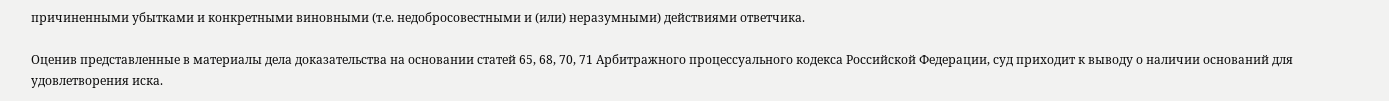причиненными убытками и конкретными виновными (т.е. недобросовестными и (или) неразумными) действиями ответчика.

Оценив представленные в материалы дела доказательства на основании статей 65, 68, 70, 71 Арбитражного процессуального кодекса Российской Федерации, суд приходит к выводу о наличии оснований для удовлетворения иска.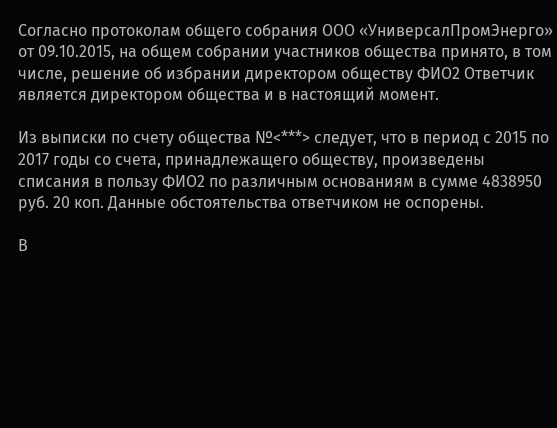Согласно протоколам общего собрания ООО «УниверсалПромЭнерго» от 09.10.2015, на общем собрании участников общества принято, в том числе, решение об избрании директором обществу ФИО2 Ответчик является директором общества и в настоящий момент.

Из выписки по счету общества №<***> следует, что в период с 2015 по 2017 годы со счета, принадлежащего обществу, произведены списания в пользу ФИО2 по различным основаниям в сумме 4838950 руб. 20 коп. Данные обстоятельства ответчиком не оспорены.

В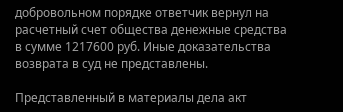добровольном порядке ответчик вернул на расчетный счет общества денежные средства в сумме 1217600 руб. Иные доказательства возврата в суд не представлены.

Представленный в материалы дела акт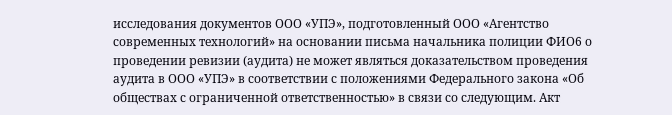исследования документов ООО «УПЭ», подготовленный ООО «Агентство современных технологий» на основании письма начальника полиции ФИО6 о проведении ревизии (аудита) не может являться доказательством проведения аудита в ООО «УПЭ» в соответствии с положениями Федерального закона «Об обществах с ограниченной ответственностью» в связи со следующим. Акт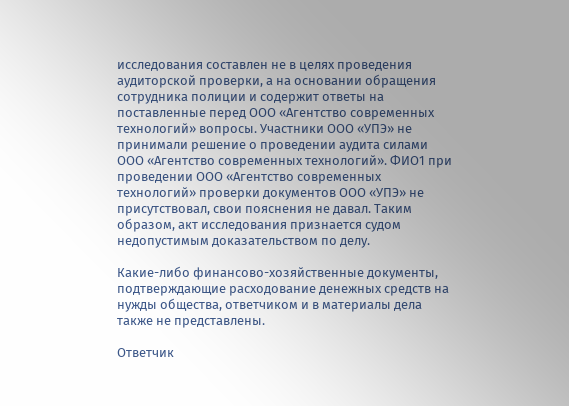исследования составлен не в целях проведения аудиторской проверки, а на основании обращения сотрудника полиции и содержит ответы на поставленные перед ООО «Агентство современных технологий» вопросы. Участники ООО «УПЭ» не принимали решение о проведении аудита силами ООО «Агентство современных технологий». ФИО1 при проведении ООО «Агентство современных технологий» проверки документов ООО «УПЭ» не присутствовал, свои пояснения не давал. Таким образом, акт исследования признается судом недопустимым доказательством по делу.

Какие-либо финансово-хозяйственные документы, подтверждающие расходование денежных средств на нужды общества, ответчиком и в материалы дела также не представлены.

Ответчик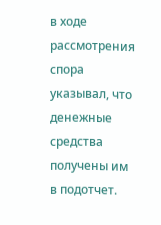в ходе рассмотрения спора указывал, что денежные средства получены им в подотчет.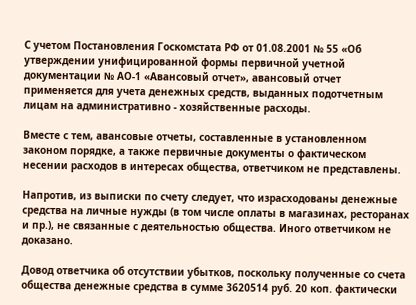С учетом Постановления Госкомстата РФ от 01.08.2001 № 55 «Об утверждении унифицированной формы первичной учетной документации № АО-1 «Авансовый отчет», авансовый отчет применяется для учета денежных средств, выданных подотчетным лицам на административно - хозяйственные расходы.

Вместе с тем, авансовые отчеты, составленные в установленном законом порядке, а также первичные документы о фактическом несении расходов в интересах общества, ответчиком не представлены.

Напротив, из выписки по счету следует, что израсходованы денежные средства на личные нужды (в том числе оплаты в магазинах, ресторанах и пр.), не связанные с деятельностью общества. Иного ответчиком не доказано.

Довод ответчика об отсутствии убытков, поскольку полученные со счета общества денежные средства в сумме 3620514 руб. 20 коп. фактически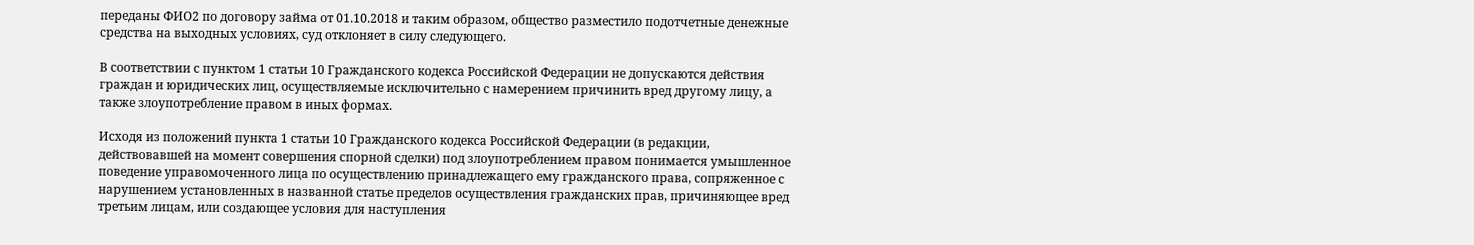переданы ФИО2 по договору займа от 01.10.2018 и таким образом, общество разместило подотчетные денежные средства на выходных условиях, суд отклоняет в силу следующего.

В соответствии с пунктом 1 статьи 10 Гражданского кодекса Российской Федерации не допускаются действия граждан и юридических лиц, осуществляемые исключительно с намерением причинить вред другому лицу, а также злоупотребление правом в иных формах.

Исходя из положений пункта 1 статьи 10 Гражданского кодекса Российской Федерации (в редакции, действовавшей на момент совершения спорной сделки) под злоупотреблением правом понимается умышленное поведение управомоченного лица по осуществлению принадлежащего ему гражданского права, сопряженное с нарушением установленных в названной статье пределов осуществления гражданских прав, причиняющее вред третьим лицам, или создающее условия для наступления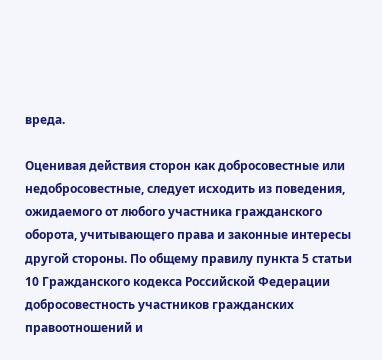вреда.

Оценивая действия сторон как добросовестные или недобросовестные, следует исходить из поведения, ожидаемого от любого участника гражданского оборота, учитывающего права и законные интересы другой стороны. По общему правилу пункта 5 статьи 10 Гражданского кодекса Российской Федерации добросовестность участников гражданских правоотношений и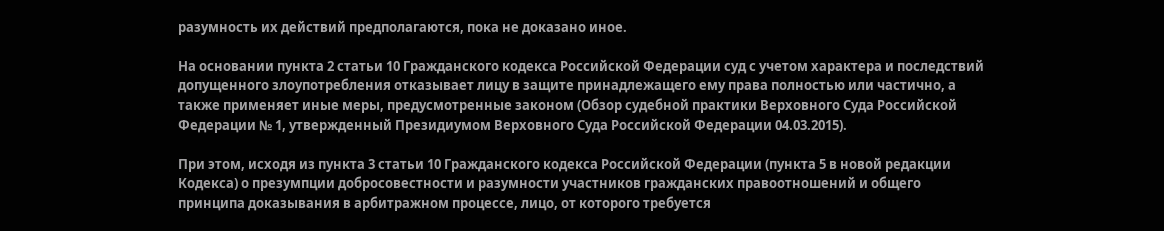разумность их действий предполагаются, пока не доказано иное.

На основании пункта 2 статьи 10 Гражданского кодекса Российской Федерации суд с учетом характера и последствий допущенного злоупотребления отказывает лицу в защите принадлежащего ему права полностью или частично, а также применяет иные меры, предусмотренные законом (Обзор судебной практики Верховного Суда Российской Федерации № 1, утвержденный Президиумом Верховного Суда Российской Федерации 04.03.2015).

При этом, исходя из пункта 3 статьи 10 Гражданского кодекса Российской Федерации (пункта 5 в новой редакции Кодекса) о презумпции добросовестности и разумности участников гражданских правоотношений и общего принципа доказывания в арбитражном процессе, лицо, от которого требуется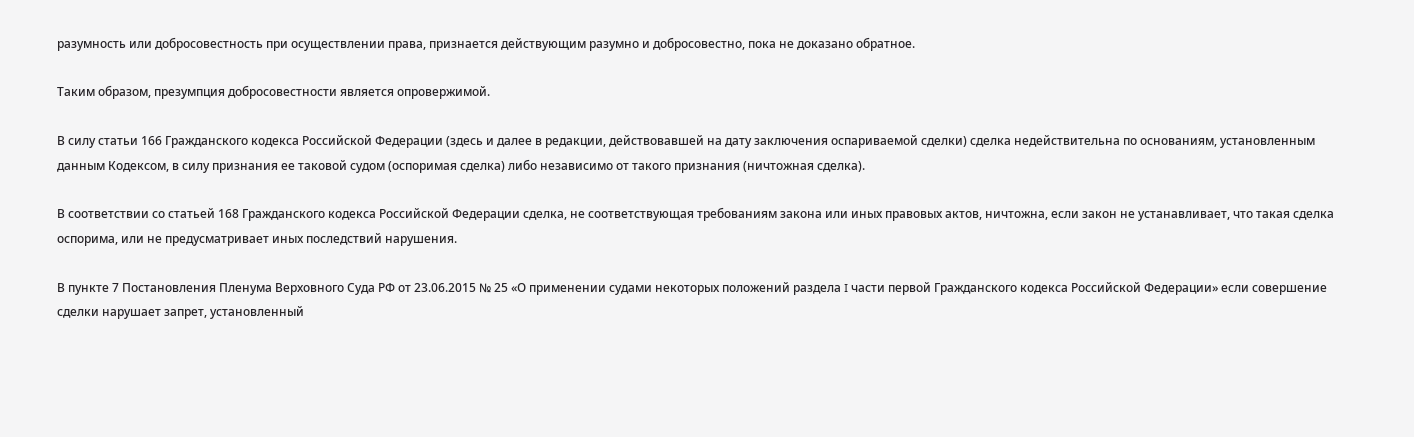разумность или добросовестность при осуществлении права, признается действующим разумно и добросовестно, пока не доказано обратное.

Таким образом, презумпция добросовестности является опровержимой.

В силу статьи 166 Гражданского кодекса Российской Федерации (здесь и далее в редакции, действовавшей на дату заключения оспариваемой сделки) сделка недействительна по основаниям, установленным данным Кодексом, в силу признания ее таковой судом (оспоримая сделка) либо независимо от такого признания (ничтожная сделка).

В соответствии со статьей 168 Гражданского кодекса Российской Федерации сделка, не соответствующая требованиям закона или иных правовых актов, ничтожна, если закон не устанавливает, что такая сделка оспорима, или не предусматривает иных последствий нарушения.

В пункте 7 Постановления Пленума Верховного Суда РФ от 23.06.2015 № 25 «О применении судами некоторых положений раздела I части первой Гражданского кодекса Российской Федерации» если совершение сделки нарушает запрет, установленный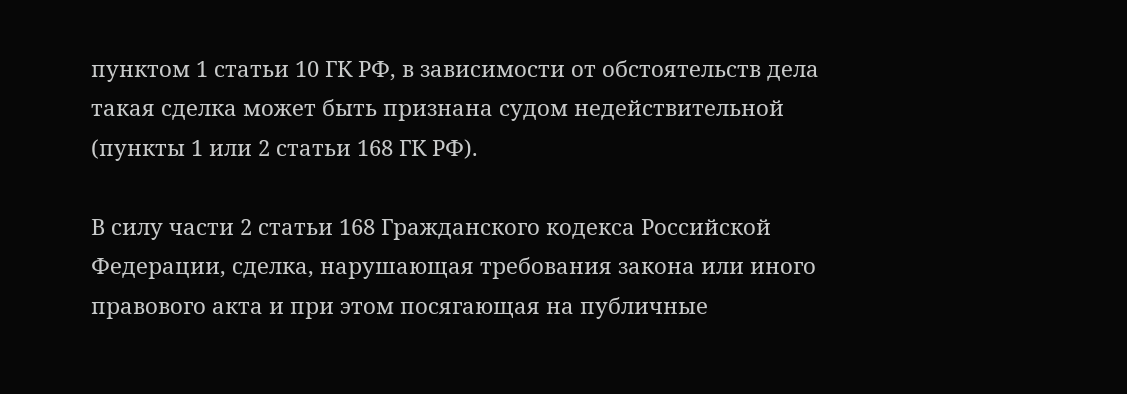пунктом 1 статьи 10 ГК РФ, в зависимости от обстоятельств дела такая сделка может быть признана судом недействительной (пункты 1 или 2 статьи 168 ГК РФ).

В силу части 2 статьи 168 Гражданского кодекса Российской Федерации, сделка, нарушающая требования закона или иного правового акта и при этом посягающая на публичные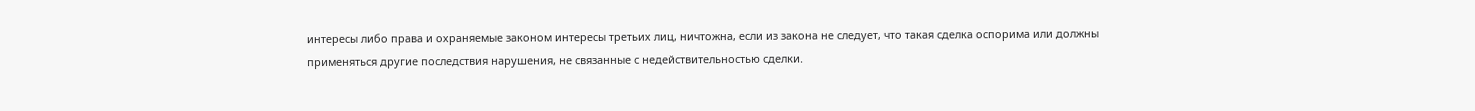интересы либо права и охраняемые законом интересы третьих лиц, ничтожна, если из закона не следует, что такая сделка оспорима или должны применяться другие последствия нарушения, не связанные с недействительностью сделки.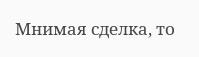Мнимая сделка, то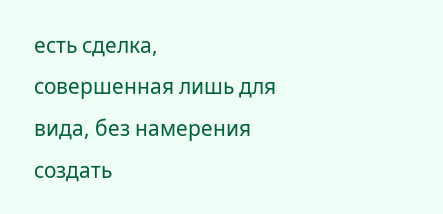есть сделка, совершенная лишь для вида, без намерения создать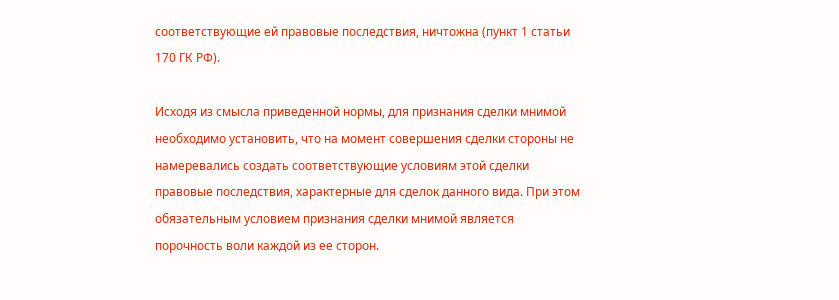соответствующие ей правовые последствия, ничтожна (пункт 1 статьи 170 ГК РФ).

Исходя из смысла приведенной нормы, для признания сделки мнимой необходимо установить, что на момент совершения сделки стороны не намеревались создать соответствующие условиям этой сделки правовые последствия, характерные для сделок данного вида. При этом обязательным условием признания сделки мнимой является порочность воли каждой из ее сторон.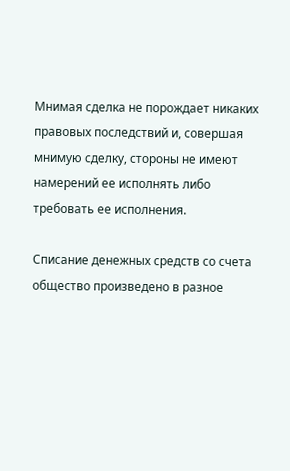Мнимая сделка не порождает никаких правовых последствий и, совершая мнимую сделку, стороны не имеют намерений ее исполнять либо требовать ее исполнения.

Списание денежных средств со счета общество произведено в разное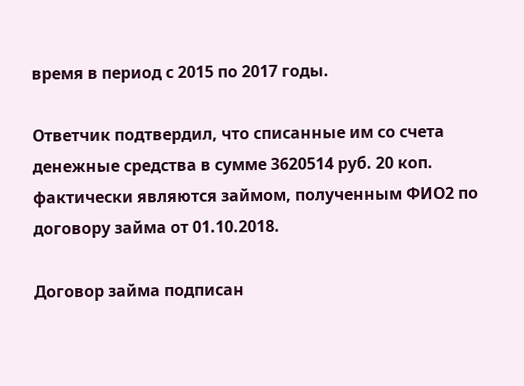время в период с 2015 по 2017 годы.

Ответчик подтвердил, что списанные им со счета денежные средства в сумме 3620514 руб. 20 коп. фактически являются займом, полученным ФИО2 по договору займа от 01.10.2018.

Договор займа подписан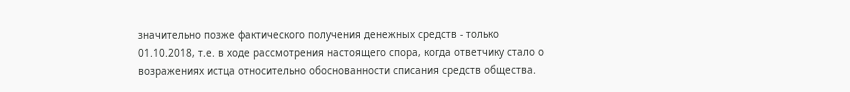значительно позже фактического получения денежных средств - только 01.10.2018, т.е. в ходе рассмотрения настоящего спора, когда ответчику стало о возражениях истца относительно обоснованности списания средств общества.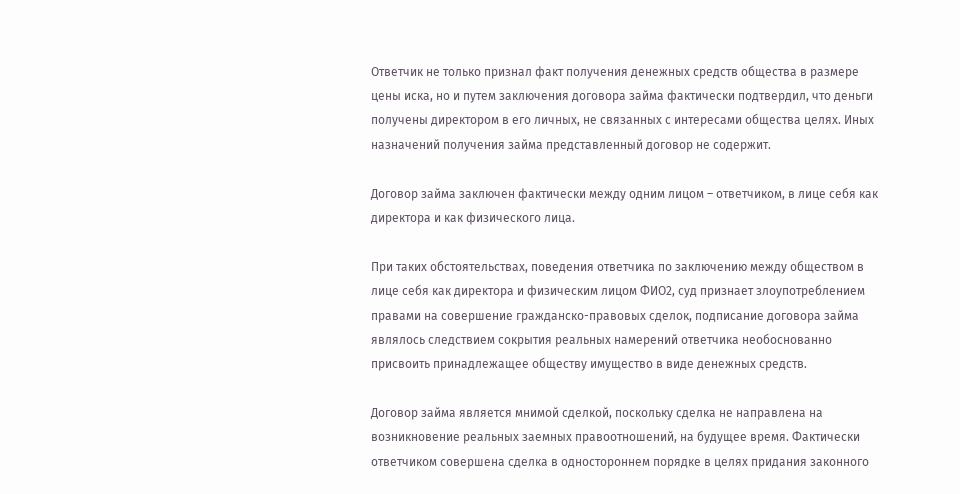Ответчик не только признал факт получения денежных средств общества в размере цены иска, но и путем заключения договора займа фактически подтвердил, что деньги получены директором в его личных, не связанных с интересами общества целях. Иных назначений получения займа представленный договор не содержит.

Договор займа заключен фактически между одним лицом – ответчиком, в лице себя как директора и как физического лица.

При таких обстоятельствах, поведения ответчика по заключению между обществом в лице себя как директора и физическим лицом ФИО2, суд признает злоупотреблением правами на совершение гражданско-правовых сделок, подписание договора займа являлось следствием сокрытия реальных намерений ответчика необоснованно присвоить принадлежащее обществу имущество в виде денежных средств.

Договор займа является мнимой сделкой, поскольку сделка не направлена на возникновение реальных заемных правоотношений, на будущее время. Фактически ответчиком совершена сделка в одностороннем порядке в целях придания законного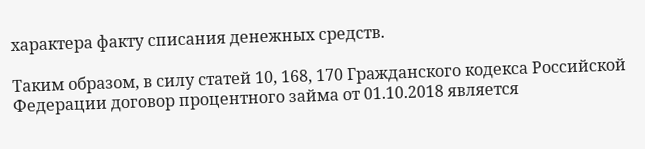характера факту списания денежных средств.

Таким образом, в силу статей 10, 168, 170 Гражданского кодекса Российской Федерации договор процентного займа от 01.10.2018 является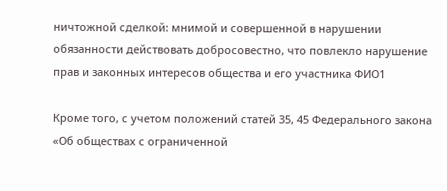ничтожной сделкой: мнимой и совершенной в нарушении обязанности действовать добросовестно, что повлекло нарушение прав и законных интересов общества и его участника ФИО1

Кроме того, с учетом положений статей 35, 45 Федерального закона «Об обществах с ограниченной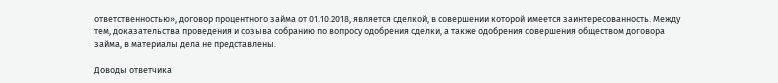ответственностью», договор процентного займа от 01.10.2018, является сделкой, в совершении которой имеется заинтересованность. Между тем, доказательства проведения и созыва собранию по вопросу одобрения сделки, а также одобрения совершения обществом договора займа, в материалы дела не представлены.

Доводы ответчика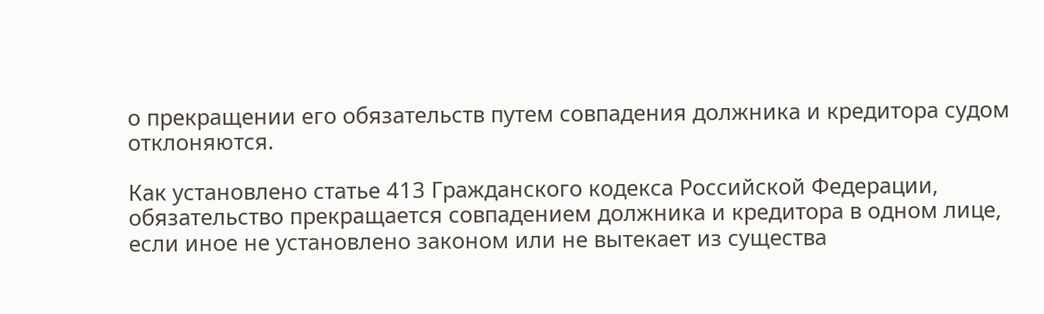о прекращении его обязательств путем совпадения должника и кредитора судом отклоняются.

Как установлено статье 413 Гражданского кодекса Российской Федерации, обязательство прекращается совпадением должника и кредитора в одном лице, если иное не установлено законом или не вытекает из существа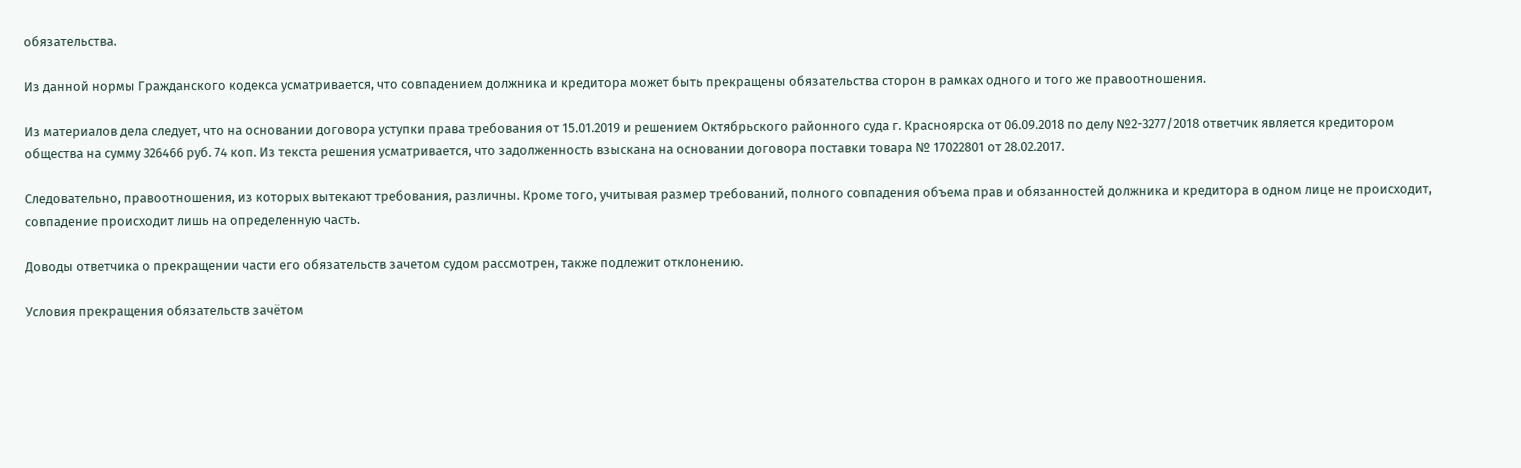обязательства.

Из данной нормы Гражданского кодекса усматривается, что совпадением должника и кредитора может быть прекращены обязательства сторон в рамках одного и того же правоотношения.

Из материалов дела следует, что на основании договора уступки права требования от 15.01.2019 и решением Октябрьского районного суда г. Красноярска от 06.09.2018 по делу №2-3277/2018 ответчик является кредитором общества на сумму 326466 руб. 74 коп. Из текста решения усматривается, что задолженность взыскана на основании договора поставки товара № 17022801 от 28.02.2017.

Следовательно, правоотношения, из которых вытекают требования, различны. Кроме того, учитывая размер требований, полного совпадения объема прав и обязанностей должника и кредитора в одном лице не происходит, совпадение происходит лишь на определенную часть.

Доводы ответчика о прекращении части его обязательств зачетом судом рассмотрен, также подлежит отклонению.

Условия прекращения обязательств зачётом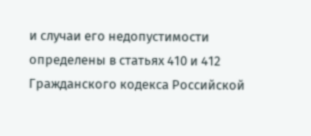и случаи его недопустимости определены в статьях 410 и 412 Гражданского кодекса Российской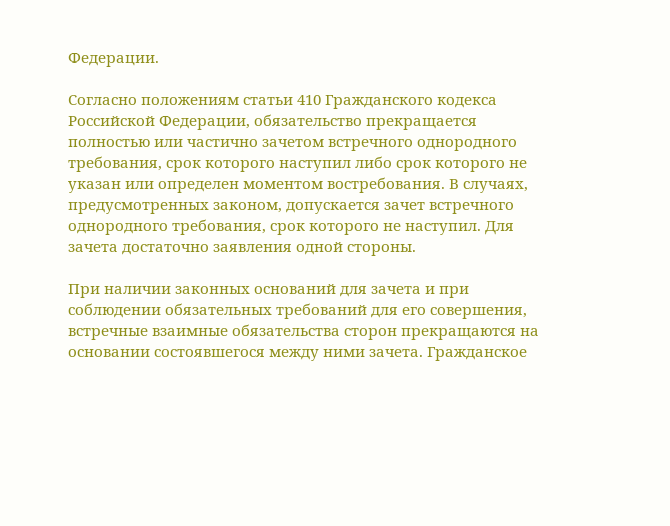Федерации.

Согласно положениям статьи 410 Гражданского кодекса Российской Федерации, обязательство прекращается полностью или частично зачетом встречного однородного требования, срок которого наступил либо срок которого не указан или определен моментом востребования. В случаях, предусмотренных законом, допускается зачет встречного однородного требования, срок которого не наступил. Для зачета достаточно заявления одной стороны.

При наличии законных оснований для зачета и при соблюдении обязательных требований для его совершения, встречные взаимные обязательства сторон прекращаются на основании состоявшегося между ними зачета. Гражданское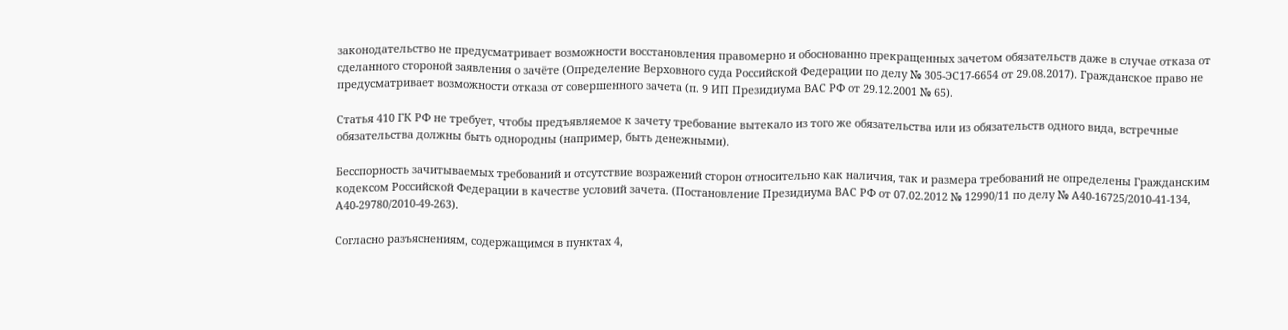законодательство не предусматривает возможности восстановления правомерно и обоснованно прекращенных зачетом обязательств даже в случае отказа от сделанного стороной заявления о зачёте (Определение Верховного суда Российской Федерации по делу № 305-ЭС17-6654 от 29.08.2017). Гражданское право не предусматривает возможности отказа от совершенного зачета (п. 9 ИП Президиума ВАС РФ от 29.12.2001 № 65).

Статья 410 ГК РФ не требует, чтобы предъявляемое к зачету требование вытекало из того же обязательства или из обязательств одного вида, встречные обязательства должны быть однородны (например, быть денежными).

Бесспорность зачитываемых требований и отсутствие возражений сторон относительно как наличия, так и размера требований не определены Гражданским кодексом Российской Федерации в качестве условий зачета. (Постановление Президиума ВАС РФ от 07.02.2012 № 12990/11 по делу № А40-16725/2010-41-134, А40-29780/2010-49-263).

Согласно разъяснениям, содержащимся в пунктах 4,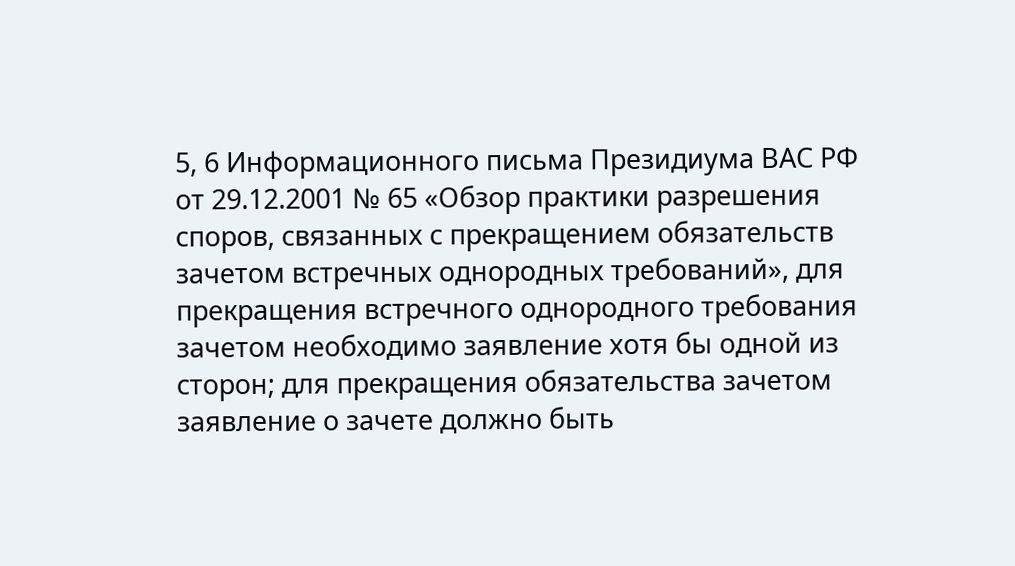5, 6 Информационного письма Президиума ВАС РФ от 29.12.2001 № 65 «Обзор практики разрешения споров, связанных с прекращением обязательств зачетом встречных однородных требований», для прекращения встречного однородного требования зачетом необходимо заявление хотя бы одной из сторон; для прекращения обязательства зачетом заявление о зачете должно быть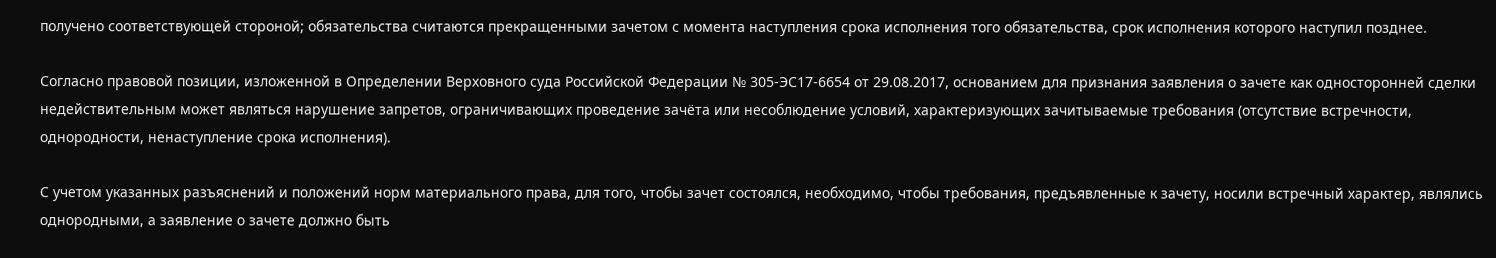получено соответствующей стороной; обязательства считаются прекращенными зачетом с момента наступления срока исполнения того обязательства, срок исполнения которого наступил позднее.

Согласно правовой позиции, изложенной в Определении Верховного суда Российской Федерации № 305-ЭС17-6654 от 29.08.2017, основанием для признания заявления о зачете как односторонней сделки недействительным может являться нарушение запретов, ограничивающих проведение зачёта или несоблюдение условий, характеризующих зачитываемые требования (отсутствие встречности, однородности, ненаступление срока исполнения).

С учетом указанных разъяснений и положений норм материального права, для того, чтобы зачет состоялся, необходимо, чтобы требования, предъявленные к зачету, носили встречный характер, являлись однородными, а заявление о зачете должно быть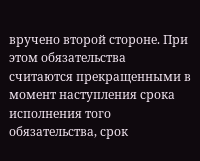вручено второй стороне. При этом обязательства считаются прекращенными в момент наступления срока исполнения того обязательства, срок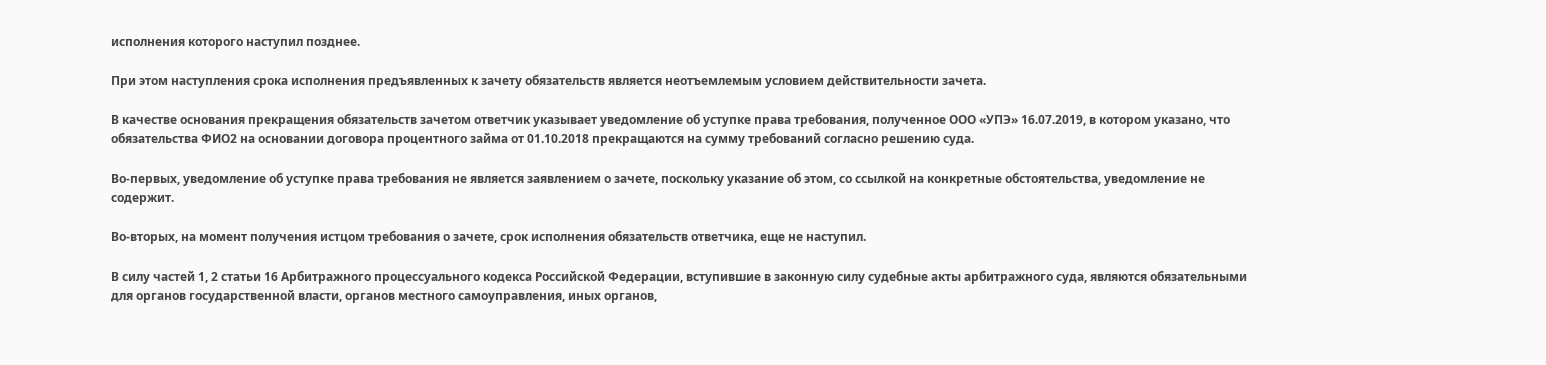исполнения которого наступил позднее.

При этом наступления срока исполнения предъявленных к зачету обязательств является неотъемлемым условием действительности зачета.

В качестве основания прекращения обязательств зачетом ответчик указывает уведомление об уступке права требования, полученное ООО «УПЭ» 16.07.2019, в котором указано, что обязательства ФИО2 на основании договора процентного займа от 01.10.2018 прекращаются на сумму требований согласно решению суда.

Во-первых, уведомление об уступке права требования не является заявлением о зачете, поскольку указание об этом, со ссылкой на конкретные обстоятельства, уведомление не содержит.

Во-вторых, на момент получения истцом требования о зачете, срок исполнения обязательств ответчика, еще не наступил.

В силу частей 1, 2 статьи 16 Арбитражного процессуального кодекса Российской Федерации, вступившие в законную силу судебные акты арбитражного суда, являются обязательными для органов государственной власти, органов местного самоуправления, иных органов,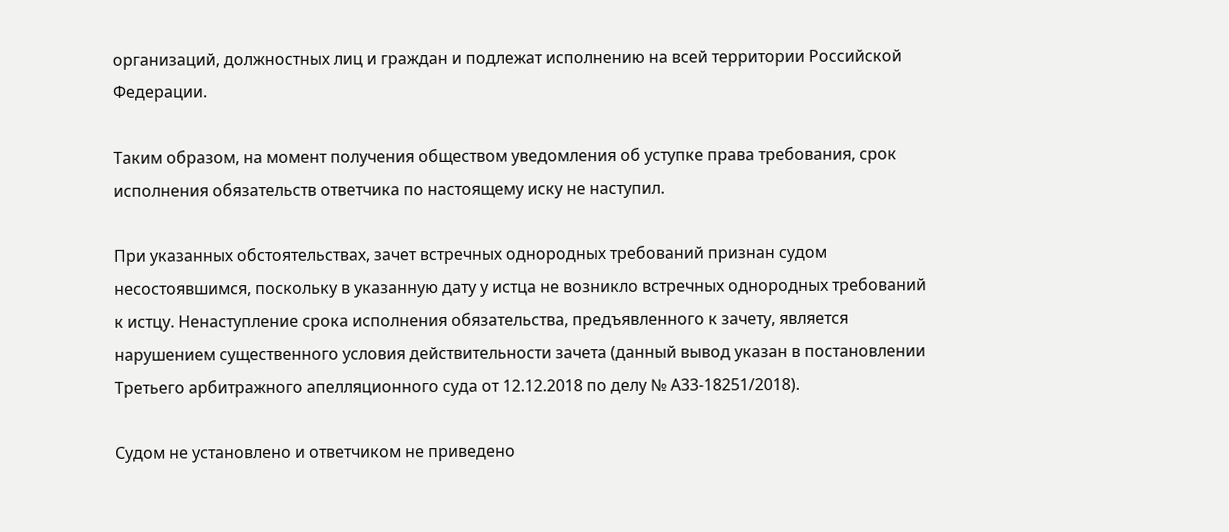организаций, должностных лиц и граждан и подлежат исполнению на всей территории Российской Федерации.

Таким образом, на момент получения обществом уведомления об уступке права требования, срок исполнения обязательств ответчика по настоящему иску не наступил.

При указанных обстоятельствах, зачет встречных однородных требований признан судом несостоявшимся, поскольку в указанную дату у истца не возникло встречных однородных требований к истцу. Ненаступление срока исполнения обязательства, предъявленного к зачету, является нарушением существенного условия действительности зачета (данный вывод указан в постановлении Третьего арбитражного апелляционного суда от 12.12.2018 по делу № А33-18251/2018).

Судом не установлено и ответчиком не приведено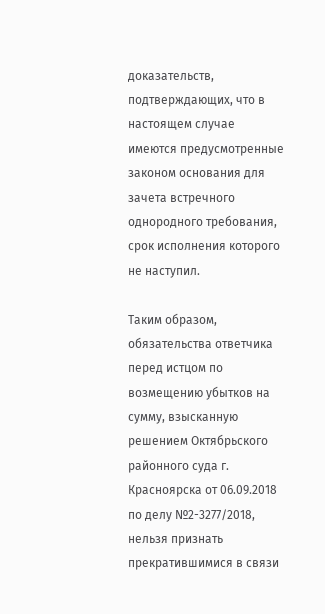доказательств, подтверждающих, что в настоящем случае имеются предусмотренные законом основания для зачета встречного однородного требования, срок исполнения которого не наступил.

Таким образом, обязательства ответчика перед истцом по возмещению убытков на сумму, взысканную решением Октябрьского районного суда г. Красноярска от 06.09.2018 по делу №2-3277/2018, нельзя признать прекратившимися в связи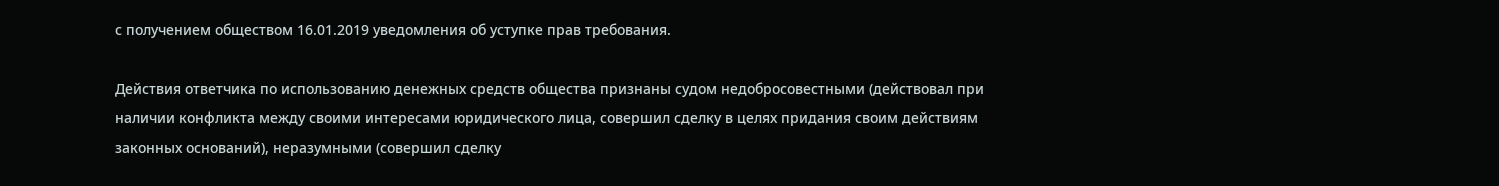с получением обществом 16.01.2019 уведомления об уступке прав требования.

Действия ответчика по использованию денежных средств общества признаны судом недобросовестными (действовал при наличии конфликта между своими интересами юридического лица, совершил сделку в целях придания своим действиям законных оснований), неразумными (совершил сделку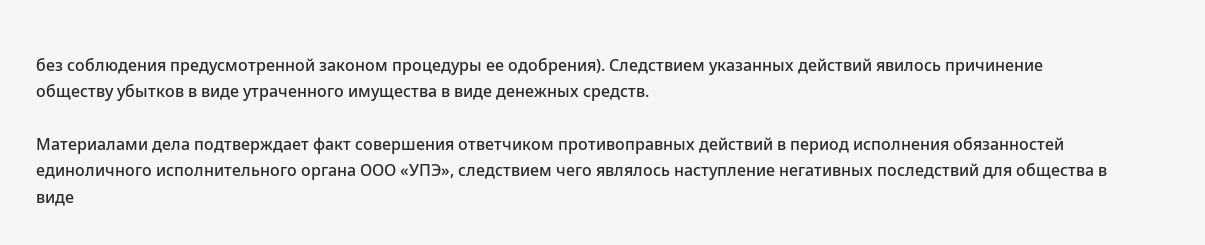без соблюдения предусмотренной законом процедуры ее одобрения). Следствием указанных действий явилось причинение обществу убытков в виде утраченного имущества в виде денежных средств.

Материалами дела подтверждает факт совершения ответчиком противоправных действий в период исполнения обязанностей единоличного исполнительного органа ООО «УПЭ», следствием чего являлось наступление негативных последствий для общества в виде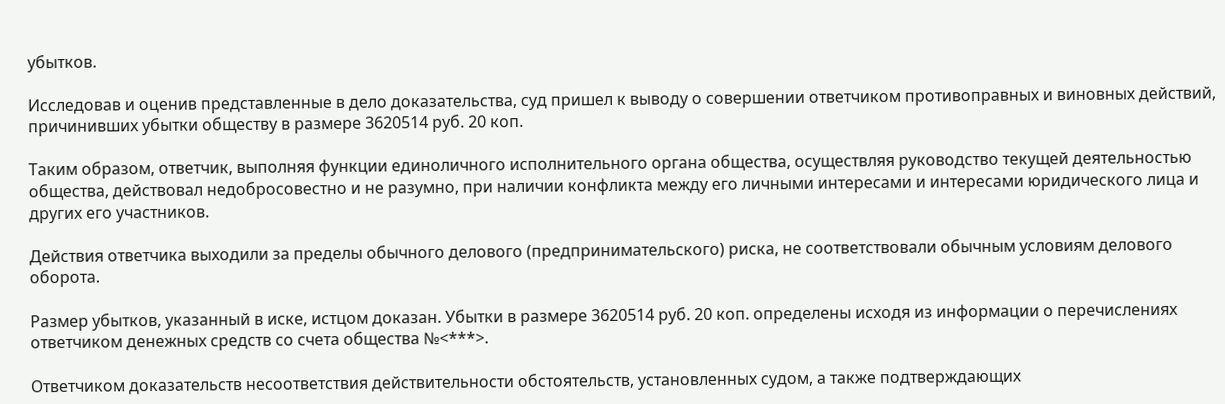убытков.

Исследовав и оценив представленные в дело доказательства, суд пришел к выводу о совершении ответчиком противоправных и виновных действий, причинивших убытки обществу в размере 3620514 руб. 20 коп.

Таким образом, ответчик, выполняя функции единоличного исполнительного органа общества, осуществляя руководство текущей деятельностью общества, действовал недобросовестно и не разумно, при наличии конфликта между его личными интересами и интересами юридического лица и других его участников.

Действия ответчика выходили за пределы обычного делового (предпринимательского) риска, не соответствовали обычным условиям делового оборота.

Размер убытков, указанный в иске, истцом доказан. Убытки в размере 3620514 руб. 20 коп. определены исходя из информации о перечислениях ответчиком денежных средств со счета общества №<***>.

Ответчиком доказательств несоответствия действительности обстоятельств, установленных судом, а также подтверждающих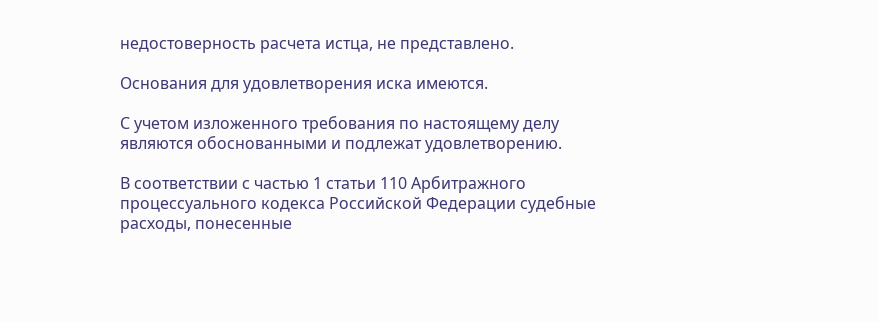недостоверность расчета истца, не представлено.

Основания для удовлетворения иска имеются.

С учетом изложенного требования по настоящему делу являются обоснованными и подлежат удовлетворению.

В соответствии с частью 1 статьи 110 Арбитражного процессуального кодекса Российской Федерации судебные расходы, понесенные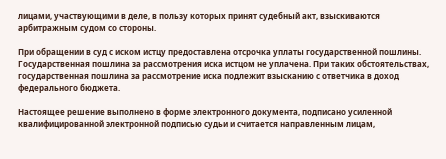лицами, участвующими в деле, в пользу которых принят судебный акт, взыскиваются арбитражным судом со стороны.

При обращении в суд с иском истцу предоставлена отсрочка уплаты государственной пошлины. Государственная пошлина за рассмотрения иска истцом не уплачена. При таких обстоятельствах, государственная пошлина за рассмотрение иска подлежит взысканию с ответчика в доход федерального бюджета.

Настоящее решение выполнено в форме электронного документа, подписано усиленной квалифицированной электронной подписью судьи и считается направленным лицам,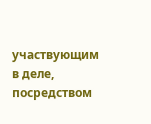участвующим в деле, посредством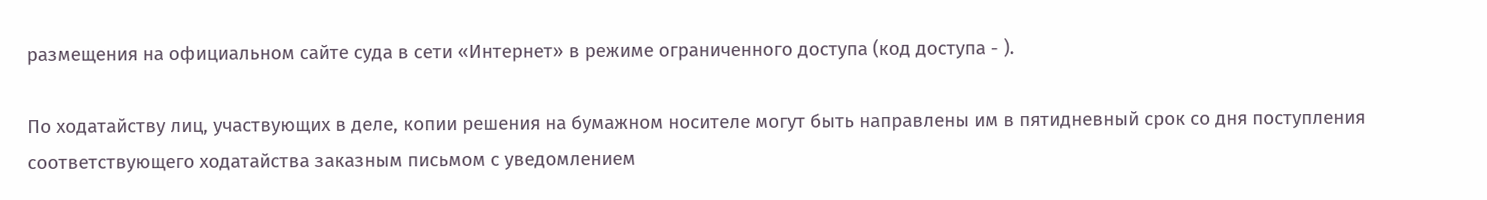размещения на официальном сайте суда в сети «Интернет» в режиме ограниченного доступа (код доступа - ).

По ходатайству лиц, участвующих в деле, копии решения на бумажном носителе могут быть направлены им в пятидневный срок со дня поступления соответствующего ходатайства заказным письмом с уведомлением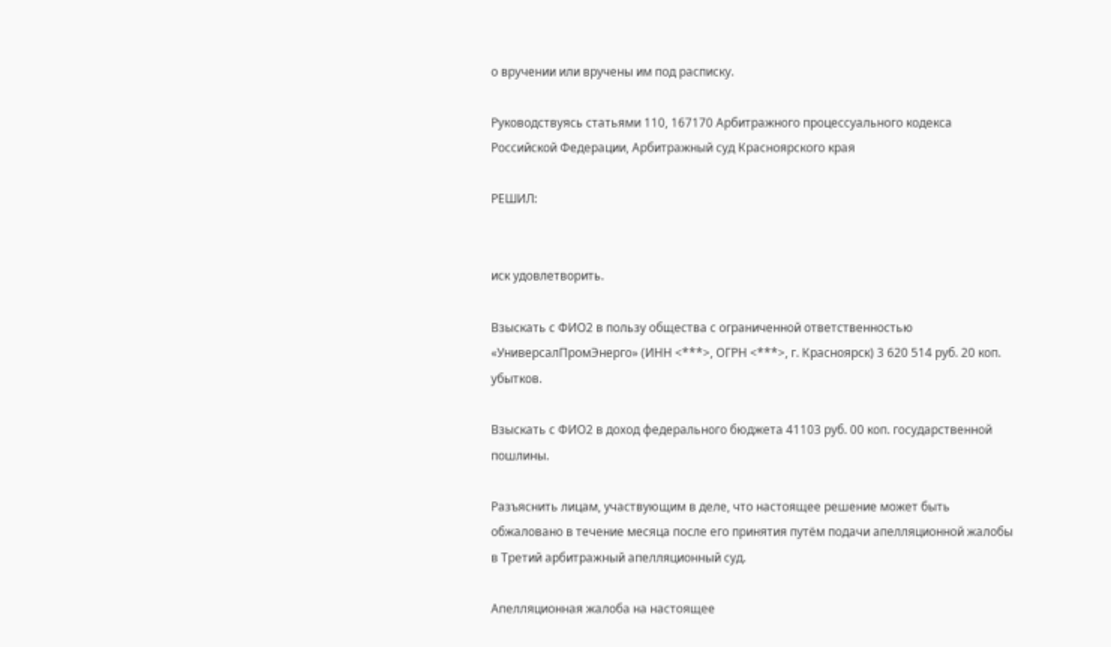о вручении или вручены им под расписку.

Руководствуясь статьями 110, 167170 Арбитражного процессуального кодекса Российской Федерации, Арбитражный суд Красноярского края

РЕШИЛ:


иск удовлетворить.

Взыскать с ФИО2 в пользу общества с ограниченной ответственностью «УниверсалПромЭнерго» (ИНН <***>, ОГРН <***>, г. Красноярск) 3 620 514 руб. 20 коп. убытков.

Взыскать с ФИО2 в доход федерального бюджета 41103 руб. 00 коп. государственной пошлины.

Разъяснить лицам, участвующим в деле, что настоящее решение может быть обжаловано в течение месяца после его принятия путём подачи апелляционной жалобы в Третий арбитражный апелляционный суд.

Апелляционная жалоба на настоящее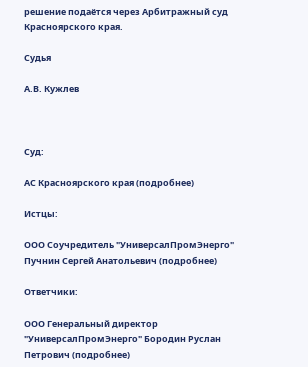решение подаётся через Арбитражный суд Красноярского края.

Судья

А.В. Кужлев



Суд:

АС Красноярского края (подробнее)

Истцы:

ООО Соучредитель "УниверсалПромЭнерго" Пучнин Сергей Анатольевич (подробнее)

Ответчики:

ООО Генеральный директор "УниверсалПромЭнерго" Бородин Руслан Петрович (подробнее)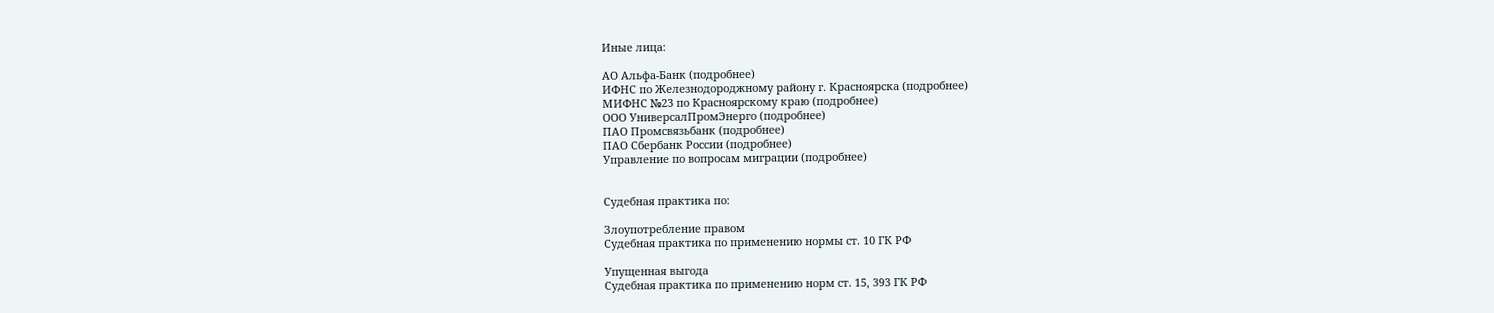Иные лица:

АО Альфа-Банк (подробнее)
ИФНС по Железнодороджному району г. Красноярска (подробнее)
МИФНС №23 по Красноярскому краю (подробнее)
ООО УниверсалПромЭнерго (подробнее)
ПАО Промсвязьбанк (подробнее)
ПАО Сбербанк России (подробнее)
Управление по вопросам миграции (подробнее)


Судебная практика по:

Злоупотребление правом
Судебная практика по применению нормы ст. 10 ГК РФ

Упущенная выгода
Судебная практика по применению норм ст. 15, 393 ГК РФ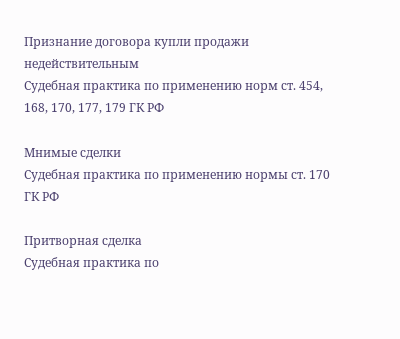Признание договора купли продажи недействительным
Судебная практика по применению норм ст. 454, 168, 170, 177, 179 ГК РФ

Мнимые сделки
Судебная практика по применению нормы ст. 170 ГК РФ

Притворная сделка
Судебная практика по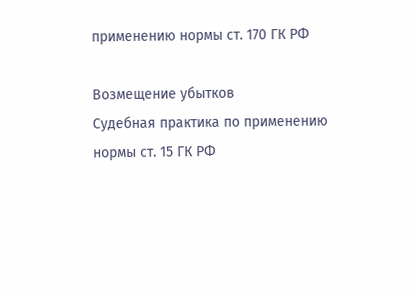применению нормы ст. 170 ГК РФ

Возмещение убытков
Судебная практика по применению нормы ст. 15 ГК РФ